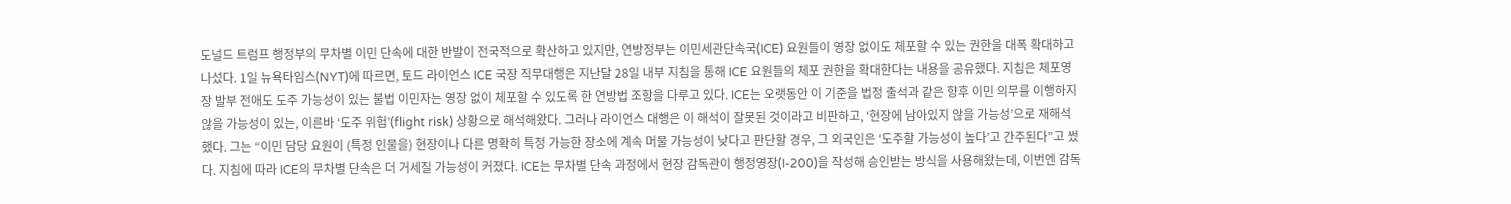도널드 트럼프 행정부의 무차별 이민 단속에 대한 반발이 전국적으로 확산하고 있지만, 연방정부는 이민세관단속국(ICE) 요원들이 영장 없이도 체포할 수 있는 권한을 대폭 확대하고 나섰다. 1일 뉴욕타임스(NYT)에 따르면, 토드 라이언스 ICE 국장 직무대행은 지난달 28일 내부 지침을 통해 ICE 요원들의 체포 권한을 확대한다는 내용을 공유했다. 지침은 체포영장 발부 전애도 도주 가능성이 있는 불법 이민자는 영장 없이 체포할 수 있도록 한 연방법 조항을 다루고 있다. ICE는 오랫동안 이 기준을 법정 출석과 같은 향후 이민 의무를 이행하지 않을 가능성이 있는, 이른바 ‘도주 위험’(flight risk) 상황으로 해석해왔다. 그러나 라이언스 대행은 이 해석이 잘못된 것이라고 비판하고, ‘현장에 남아있지 않을 가능성’으로 재해석했다. 그는 “이민 담당 요원이 (특정 인물을) 현장이나 다른 명확히 특정 가능한 장소에 계속 머물 가능성이 낮다고 판단할 경우, 그 외국인은 ‘도주할 가능성이 높다’고 간주된다”고 썼다. 지침에 따라 ICE의 무차별 단속은 더 거세질 가능성이 커졌다. ICE는 무차별 단속 과정에서 현장 감독관이 행정영장(I-200)을 작성해 승인받는 방식을 사용해왔는데, 이번엔 감독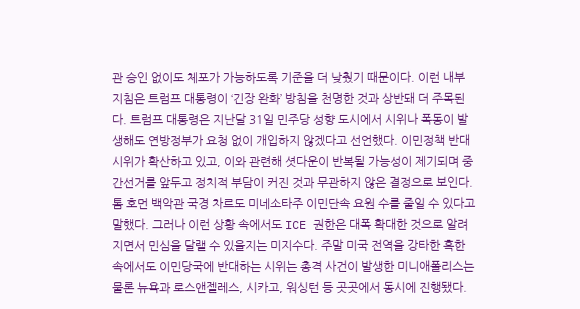관 승인 없이도 체포가 가능하도록 기준을 더 낮췄기 때문이다. 이런 내부 지침은 트럼프 대통령이 ‘긴장 완화’ 방침을 천명한 것과 상반돼 더 주목된다. 트럼프 대통령은 지난달 31일 민주당 성향 도시에서 시위나 폭동이 발생해도 연방정부가 요청 없이 개입하지 않겠다고 선언했다. 이민정책 반대 시위가 확산하고 있고, 이와 관련해 셧다운이 반복될 가능성이 제기되며 중간선거를 앞두고 정치적 부담이 커진 것과 무관하지 않은 결정으로 보인다. 톰 호먼 백악관 국경 차르도 미네소타주 이민단속 요원 수를 줄일 수 있다고 말했다. 그러나 이런 상황 속에서도 ICE 권한은 대폭 확대한 것으로 알려지면서 민심을 달랠 수 있을지는 미지수다. 주말 미국 전역을 강타한 혹한 속에서도 이민당국에 반대하는 시위는 총격 사건이 발생한 미니애폴리스는 물론 뉴욕과 로스앤젤레스, 시카고, 워싱턴 등 곳곳에서 동시에 진행됐다.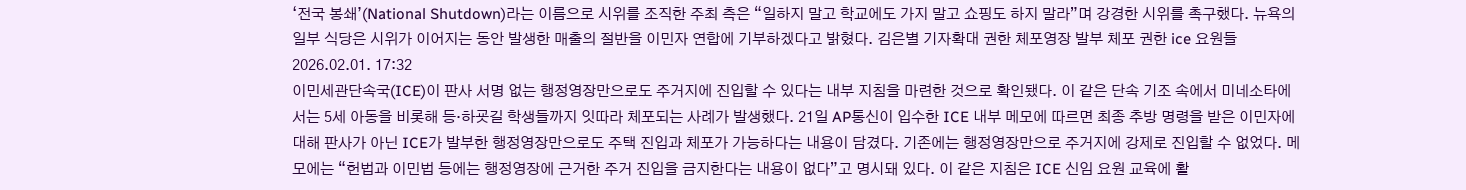‘전국 봉쇄’(National Shutdown)라는 이름으로 시위를 조직한 주최 측은 “일하지 말고 학교에도 가지 말고 쇼핑도 하지 말라”며 강경한 시위를 촉구했다. 뉴욕의 일부 식당은 시위가 이어지는 동안 발생한 매출의 절반을 이민자 연합에 기부하겠다고 밝혔다. 김은별 기자확대 권한 체포영장 발부 체포 권한 ice 요원들
2026.02.01. 17:32
이민세관단속국(ICE)이 판사 서명 없는 행정영장만으로도 주거지에 진입할 수 있다는 내부 지침을 마련한 것으로 확인됐다. 이 같은 단속 기조 속에서 미네소타에서는 5세 아동을 비롯해 등·하굣길 학생들까지 잇따라 체포되는 사례가 발생했다. 21일 AP통신이 입수한 ICE 내부 메모에 따르면 최종 추방 명령을 받은 이민자에 대해 판사가 아닌 ICE가 발부한 행정영장만으로도 주택 진입과 체포가 가능하다는 내용이 담겼다. 기존에는 행정영장만으로 주거지에 강제로 진입할 수 없었다. 메모에는 “헌법과 이민법 등에는 행정영장에 근거한 주거 진입을 금지한다는 내용이 없다”고 명시돼 있다. 이 같은 지침은 ICE 신임 요원 교육에 활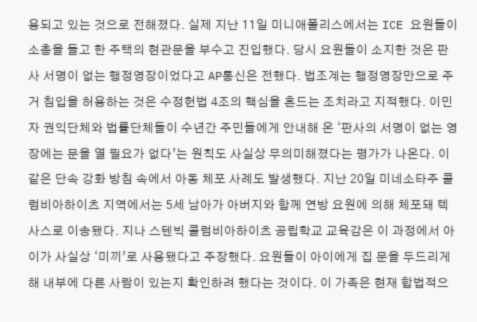용되고 있는 것으로 전해졌다. 실제 지난 11일 미니애폴리스에서는 ICE 요원들이 소총을 들고 한 주택의 현관문을 부수고 진입했다. 당시 요원들이 소지한 것은 판사 서명이 없는 행정영장이었다고 AP통신은 전했다. 법조계는 행정영장만으로 주거 침입을 허용하는 것은 수정헌법 4조의 핵심을 흔드는 조치라고 지적했다. 이민자 권익단체와 법률단체들이 수년간 주민들에게 안내해 온 ‘판사의 서명이 없는 영장에는 문을 열 필요가 없다’는 원칙도 사실상 무의미해졌다는 평가가 나온다. 이 같은 단속 강화 방침 속에서 아동 체포 사례도 발생했다. 지난 20일 미네소타주 콜럼비아하이츠 지역에서는 5세 남아가 아버지와 함께 연방 요원에 의해 체포돼 텍사스로 이송됐다. 지나 스텐빅 콜럼비아하이츠 공립학교 교육감은 이 과정에서 아이가 사실상 ‘미끼’로 사용됐다고 주장했다. 요원들이 아이에게 집 문을 두드리게 해 내부에 다른 사람이 있는지 확인하려 했다는 것이다. 이 가족은 현재 합법적으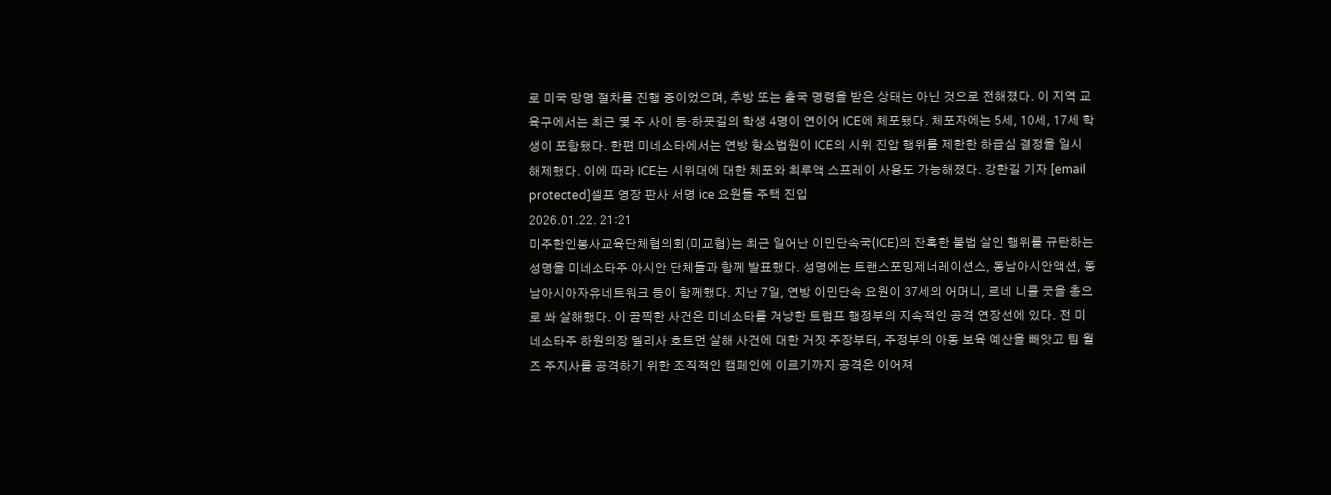로 미국 망명 절차를 진행 중이었으며, 추방 또는 출국 명령을 받은 상태는 아닌 것으로 전해졌다. 이 지역 교육구에서는 최근 몇 주 사이 등·하굣길의 학생 4명이 연이어 ICE에 체포됐다. 체포자에는 5세, 10세, 17세 학생이 포함됐다. 한편 미네소타에서는 연방 항소법원이 ICE의 시위 진압 행위를 제한한 하급심 결정을 일시 해제했다. 이에 따라 ICE는 시위대에 대한 체포와 최루액 스프레이 사용도 가능해졌다. 강한길 기자 [email protected]셀프 영장 판사 서명 ice 요원들 주택 진입
2026.01.22. 21:21
미주한인봉사교육단체협의회(미교협)는 최근 일어난 이민단속국(ICE)의 잔혹한 불법 살인 행위를 규탄하는 성명을 미네소타주 아시안 단체들과 함께 발표했다. 성명에는 트랜스포밍제너레이션스, 동남아시안액션, 동남아시아자유네트워크 등이 함께했다. 지난 7일, 연방 이민단속 요원이 37세의 어머니, 르네 니콜 굿을 총으로 쏴 살해했다. 이 끔찍한 사건은 미네소타를 겨냥한 트럼프 행정부의 지속적인 공격 연장선에 있다. 전 미네소타주 하원의장 멜리사 호트먼 살해 사건에 대한 거짓 주장부터, 주정부의 아동 보육 예산을 빼앗고 팀 월즈 주지사를 공격하기 위한 조직적인 캠페인에 이르기까지 공격은 이어져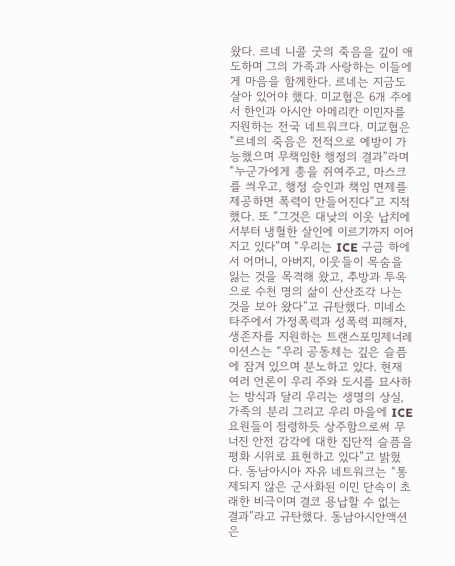왔다. 르네 니콜 굿의 죽음을 깊이 애도하며 그의 가족과 사랑하는 이들에게 마음을 함께한다. 르네는 지금도 살아 있어야 했다. 미교협은 6개 주에서 한인과 아시안 아메리칸 이민자를 지원하는 전국 네트워크다. 미교협은 “르네의 죽음은 전적으로 예방이 가능했으며 무책임한 행정의 결과”라며 “누군가에게 총을 쥐여주고, 마스크를 씌우고, 행정 승인과 책임 면제를 제공하면 폭력이 만들어진다”고 지적했다. 또 “그것은 대낮의 이웃 납치에서부터 냉혈한 살인에 이르기까지 이어지고 있다”며 “우리는 ICE 구금 하에서 어머니, 아버지, 이웃들이 목숨을 잃는 것을 목격해 왔고, 추방과 투옥으로 수천 명의 삶이 산산조각 나는 것을 보아 왔다”고 규탄했다. 미네소타주에서 가정폭력과 성폭력 피해자, 생존자를 지원하는 트랜스포밍제너레이션스는 “우리 공동체는 깊은 슬픔에 잠겨 있으며 분노하고 있다. 현재 여러 언론이 우리 주와 도시를 묘사하는 방식과 달리 우리는 생명의 상실, 가족의 분리 그리고 우리 마을에 ICE 요원들이 점령하듯 상주함으로써 무너진 안전 감각에 대한 집단적 슬픔을 평화 시위로 표현하고 있다”고 밝혔다. 동남아시아 자유 네트워크는 “통제되지 않은 군사화된 이민 단속이 초래한 비극이며 결코 용납할 수 없는 결과”라고 규탄했다. 동남아시안액션은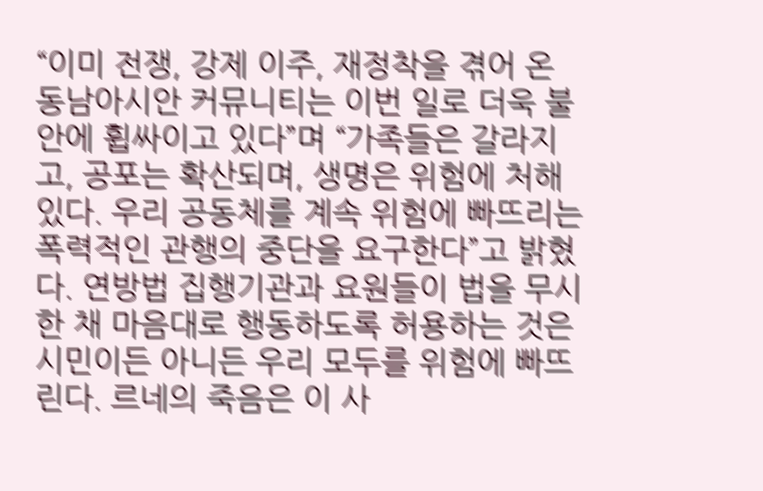“이미 전쟁, 강제 이주, 재정착을 겪어 온 동남아시안 커뮤니티는 이번 일로 더욱 불안에 휩싸이고 있다”며 “가족들은 갈라지고, 공포는 확산되며, 생명은 위험에 처해 있다. 우리 공동체를 계속 위험에 빠뜨리는 폭력적인 관행의 중단을 요구한다”고 밝혔다. 연방법 집행기관과 요원들이 법을 무시한 채 마음대로 행동하도록 허용하는 것은 시민이든 아니든 우리 모두를 위험에 빠뜨린다. 르네의 죽음은 이 사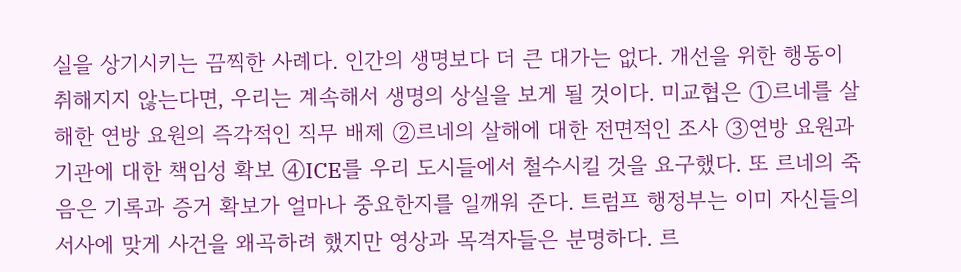실을 상기시키는 끔찍한 사례다. 인간의 생명보다 더 큰 대가는 없다. 개선을 위한 행동이 취해지지 않는다면, 우리는 계속해서 생명의 상실을 보게 될 것이다. 미교협은 ①르네를 살해한 연방 요원의 즉각적인 직무 배제 ②르네의 살해에 대한 전면적인 조사 ③연방 요원과 기관에 대한 책임성 확보 ④ICE를 우리 도시들에서 철수시킬 것을 요구했다. 또 르네의 죽음은 기록과 증거 확보가 얼마나 중요한지를 일깨워 준다. 트럼프 행정부는 이미 자신들의 서사에 맞게 사건을 왜곡하려 했지만 영상과 목격자들은 분명하다. 르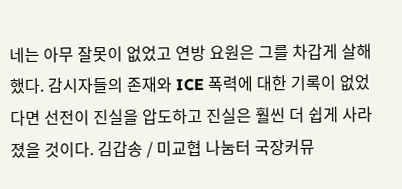네는 아무 잘못이 없었고 연방 요원은 그를 차갑게 살해했다. 감시자들의 존재와 ICE 폭력에 대한 기록이 없었다면 선전이 진실을 압도하고 진실은 훨씬 더 쉽게 사라졌을 것이다. 김갑송 / 미교협 나눔터 국장커뮤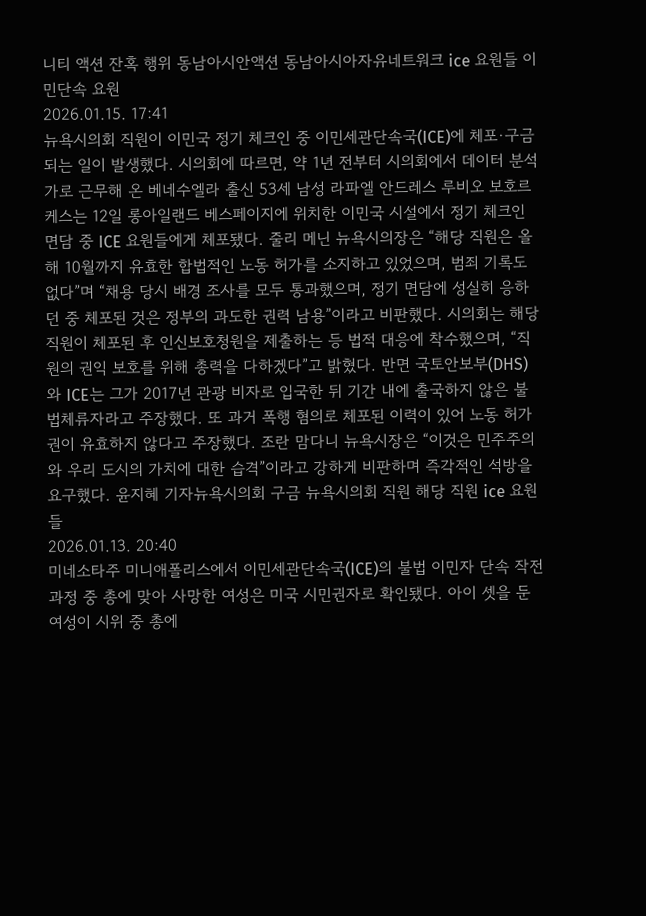니티 액션 잔혹 행위 동남아시안액션 동남아시아자유네트워크 ice 요원들 이민단속 요원
2026.01.15. 17:41
뉴욕시의회 직원이 이민국 정기 체크인 중 이민세관단속국(ICE)에 체포·구금되는 일이 발생했다. 시의회에 따르면, 약 1년 전부터 시의회에서 데이터 분석가로 근무해 온 베네수엘라 출신 53세 남성 라파엘 안드레스 루비오 보호르케스는 12일 롱아일랜드 베스페이지에 위치한 이민국 시설에서 정기 체크인 면담 중 ICE 요원들에게 체포됐다. 줄리 메닌 뉴욕시의장은 “해당 직원은 올해 10월까지 유효한 합법적인 노동 허가를 소지하고 있었으며, 범죄 기록도 없다”며 “채용 당시 배경 조사를 모두 통과했으며, 정기 면담에 성실히 응하던 중 체포된 것은 정부의 과도한 권력 남용”이라고 비판했다. 시의회는 해당 직원이 체포된 후 인신보호청원을 제출하는 등 법적 대응에 착수했으며, “직원의 권익 보호를 위해 총력을 다하겠다”고 밝혔다. 반면 국토안보부(DHS)와 ICE는 그가 2017년 관광 비자로 입국한 뒤 기간 내에 출국하지 않은 불법체류자라고 주장했다. 또 과거 폭행 혐의로 체포된 이력이 있어 노동 허가권이 유효하지 않다고 주장했다. 조란 맘다니 뉴욕시장은 “이것은 민주주의와 우리 도시의 가치에 대한 습격”이라고 강하게 비판하며 즉각적인 석방을 요구했다. 윤지혜 기자뉴욕시의회 구금 뉴욕시의회 직원 해당 직원 ice 요원들
2026.01.13. 20:40
미네소타주 미니애폴리스에서 이민세관단속국(ICE)의 불법 이민자 단속 작전 과정 중 총에 맞아 사망한 여성은 미국 시민권자로 확인됐다. 아이 셋을 둔 여성이 시위 중 총에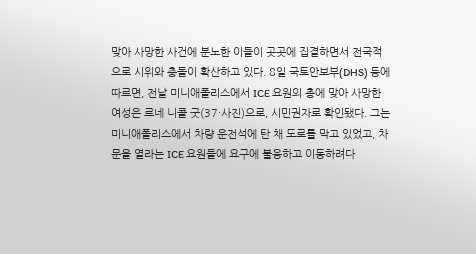맞아 사망한 사건에 분노한 이들이 곳곳에 집결하면서 전국적으로 시위와 충돌이 확산하고 있다. 8일 국토안보부(DHS) 등에 따르면, 전날 미니애폴리스에서 ICE 요원의 총에 맞아 사망한 여성은 르네 니콜 굿(37·사진)으로, 시민권자로 확인됐다. 그는 미니애폴리스에서 차량 운전석에 탄 채 도로를 막고 있었고, 차 문을 열라는 ICE 요원들에 요구에 불응하고 이동하려다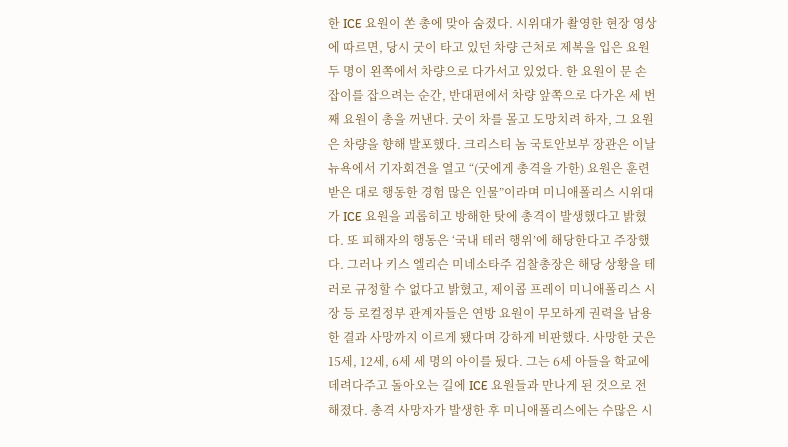한 ICE 요원이 쏜 총에 맞아 숨졌다. 시위대가 촬영한 현장 영상에 따르면, 당시 굿이 타고 있던 차량 근처로 제복을 입은 요원 두 명이 왼쪽에서 차량으로 다가서고 있었다. 한 요원이 문 손잡이를 잡으려는 순간, 반대편에서 차량 앞쪽으로 다가온 세 번째 요원이 총을 꺼낸다. 굿이 차를 몰고 도망치려 하자, 그 요원은 차량을 향해 발포했다. 크리스티 놈 국토안보부 장관은 이날 뉴욕에서 기자회견을 열고 “(굿에게 총격을 가한) 요원은 훈련받은 대로 행동한 경험 많은 인물”이라며 미니애폴리스 시위대가 ICE 요원을 괴롭히고 방해한 탓에 총격이 발생했다고 밝혔다. 또 피해자의 행동은 ‘국내 테러 행위’에 해당한다고 주장했다. 그러나 키스 엘리슨 미네소타주 검찰총장은 해당 상황을 테러로 규정할 수 없다고 밝혔고, 제이콥 프레이 미니애폴리스 시장 등 로컬정부 관계자들은 연방 요원이 무모하게 권력을 남용한 결과 사망까지 이르게 됐다며 강하게 비판했다. 사망한 굿은 15세, 12세, 6세 세 명의 아이를 뒀다. 그는 6세 아들을 학교에 데려다주고 돌아오는 길에 ICE 요원들과 만나게 된 것으로 전해졌다. 총격 사망자가 발생한 후 미니애폴리스에는 수많은 시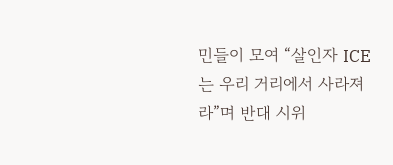민들이 모여 “살인자 ICE는 우리 거리에서 사라져라”며 반대 시위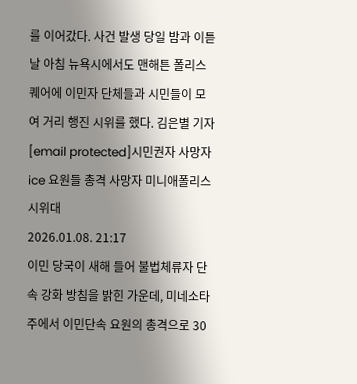를 이어갔다. 사건 발생 당일 밤과 이튿날 아침 뉴욕시에서도 맨해튼 폴리스퀘어에 이민자 단체들과 시민들이 모여 거리 행진 시위를 했다. 김은별 기자 [email protected]시민권자 사망자 ice 요원들 총격 사망자 미니애폴리스 시위대
2026.01.08. 21:17
이민 당국이 새해 들어 불법체류자 단속 강화 방침을 밝힌 가운데, 미네소타주에서 이민단속 요원의 총격으로 30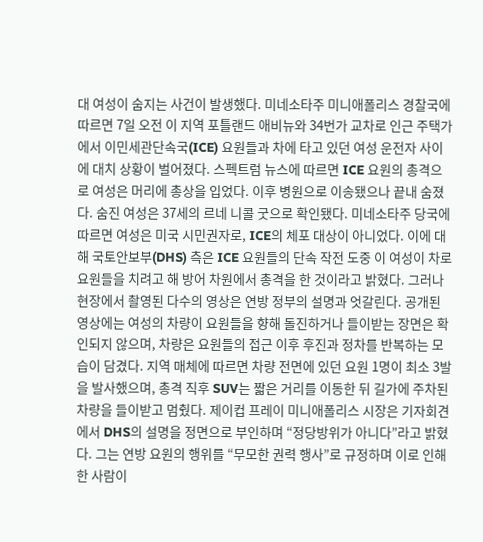대 여성이 숨지는 사건이 발생했다. 미네소타주 미니애폴리스 경찰국에 따르면 7일 오전 이 지역 포틀랜드 애비뉴와 34번가 교차로 인근 주택가에서 이민세관단속국(ICE) 요원들과 차에 타고 있던 여성 운전자 사이에 대치 상황이 벌어졌다. 스펙트럼 뉴스에 따르면 ICE 요원의 총격으로 여성은 머리에 총상을 입었다. 이후 병원으로 이송됐으나 끝내 숨졌다. 숨진 여성은 37세의 르네 니콜 굿으로 확인됐다. 미네소타주 당국에 따르면 여성은 미국 시민권자로, ICE의 체포 대상이 아니었다. 이에 대해 국토안보부(DHS) 측은 ICE 요원들의 단속 작전 도중 이 여성이 차로 요원들을 치려고 해 방어 차원에서 총격을 한 것이라고 밝혔다. 그러나 현장에서 촬영된 다수의 영상은 연방 정부의 설명과 엇갈린다. 공개된 영상에는 여성의 차량이 요원들을 향해 돌진하거나 들이받는 장면은 확인되지 않으며, 차량은 요원들의 접근 이후 후진과 정차를 반복하는 모습이 담겼다. 지역 매체에 따르면 차량 전면에 있던 요원 1명이 최소 3발을 발사했으며, 총격 직후 SUV는 짧은 거리를 이동한 뒤 길가에 주차된 차량을 들이받고 멈췄다. 제이컵 프레이 미니애폴리스 시장은 기자회견에서 DHS의 설명을 정면으로 부인하며 “정당방위가 아니다”라고 밝혔다. 그는 연방 요원의 행위를 “무모한 권력 행사”로 규정하며 이로 인해 한 사람이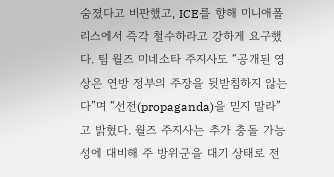숨졌다고 비판했고, ICE를 향해 미니애폴리스에서 즉각 철수하라고 강하게 요구했다. 팀 월즈 미네소타 주지사도 “공개된 영상은 연방 정부의 주장을 뒷받침하지 않는다”며 “선전(propaganda)을 믿지 말라”고 밝혔다. 월즈 주지사는 추가 충돌 가능성에 대비해 주 방위군을 대기 상태로 전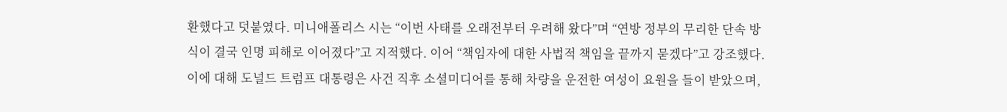환했다고 덧붙였다. 미니애폴리스 시는 “이번 사태를 오래전부터 우려해 왔다”며 “연방 정부의 무리한 단속 방식이 결국 인명 피해로 이어졌다”고 지적했다. 이어 “책임자에 대한 사법적 책임을 끝까지 묻겠다”고 강조했다. 이에 대해 도널드 트럼프 대통령은 사건 직후 소셜미디어를 통해 차량을 운전한 여성이 요원을 들이 받았으며,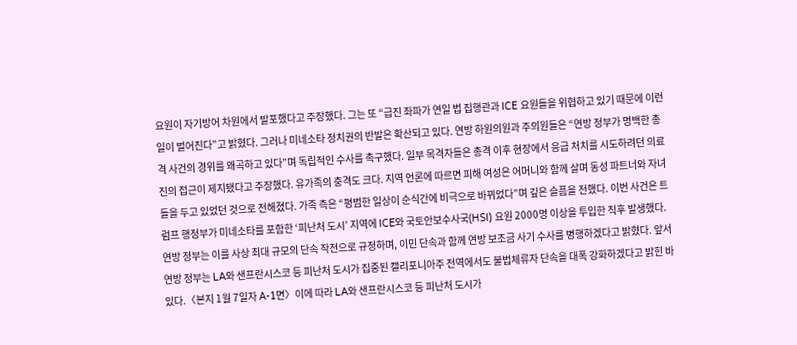요원이 자기방어 차원에서 발포했다고 주장했다. 그는 또 “급진 좌파가 연일 법 집행관과 ICE 요원들을 위협하고 있기 때문에 이런 일이 벌어진다”고 밝혔다. 그러나 미네소타 정치권의 반발은 확산되고 있다. 연방 하원의원과 주의원들은 “연방 정부가 명백한 총격 사건의 경위를 왜곡하고 있다”며 독립적인 수사를 촉구했다. 일부 목격자들은 총격 이후 현장에서 응급 처치를 시도하려던 의료진의 접근이 제지됐다고 주장했다. 유가족의 충격도 크다. 지역 언론에 따르면 피해 여성은 어머니와 함께 살며 동성 파트너와 자녀들을 두고 있었던 것으로 전해졌다. 가족 측은 “평범한 일상이 순식간에 비극으로 바뀌었다”며 깊은 슬픔을 전했다. 이번 사건은 트럼프 행정부가 미네소타를 포함한 ‘피난처 도시’ 지역에 ICE와 국토안보수사국(HSI) 요원 2000명 이상을 투입한 직후 발생했다. 연방 정부는 이를 사상 최대 규모의 단속 작전으로 규정하며, 이민 단속과 함께 연방 보조금 사기 수사를 병행하겠다고 밝혔다. 앞서 연방 정부는 LA와 샌프란시스코 등 피난처 도시가 집중된 캘리포니아주 전역에서도 불법체류자 단속을 대폭 강화하겠다고 밝힌 바 있다.〈본지 1월 7일자 A-1면〉이에 따라 LA와 샌프란시스코 등 피난처 도시가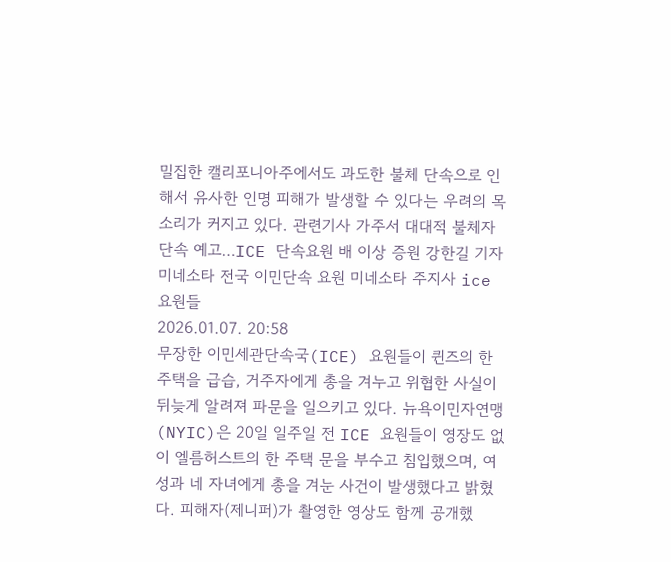밀집한 캘리포니아주에서도 과도한 불체 단속으로 인해서 유사한 인명 피해가 발생할 수 있다는 우려의 목소리가 커지고 있다. 관련기사 가주서 대대적 불체자 단속 예고…ICE 단속요원 배 이상 증원 강한길 기자미네소타 전국 이민단속 요원 미네소타 주지사 ice 요원들
2026.01.07. 20:58
무장한 이민세관단속국(ICE) 요원들이 퀸즈의 한 주택을 급습, 거주자에게 총을 겨누고 위협한 사실이 뒤늦게 알려져 파문을 일으키고 있다. 뉴욕이민자연맹(NYIC)은 20일 일주일 전 ICE 요원들이 영장도 없이 엘름허스트의 한 주택 문을 부수고 침입했으며, 여성과 네 자녀에게 총을 겨눈 사건이 발생했다고 밝혔다. 피해자(제니퍼)가 촬영한 영상도 함께 공개했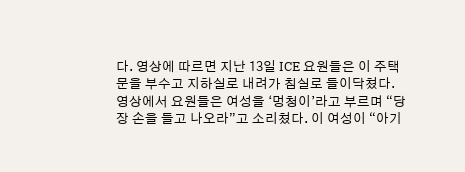다. 영상에 따르면 지난 13일 ICE 요원들은 이 주택 문을 부수고 지하실로 내려가 침실로 들이닥쳤다. 영상에서 요원들은 여성을 ‘멍청이’라고 부르며 “당장 손을 들고 나오라”고 소리쳤다. 이 여성이 “아기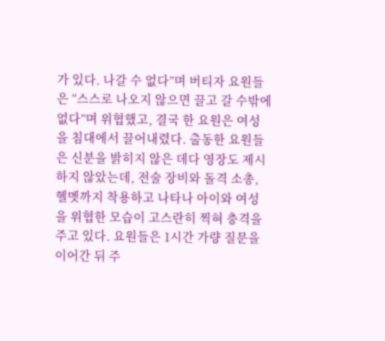가 있다. 나갈 수 없다”며 버티자 요원들은 “스스로 나오지 않으면 끌고 갈 수밖에 없다”며 위협했고, 결국 한 요원은 여성을 침대에서 끌어내렸다. 출동한 요원들은 신분을 밝히지 않은 데다 영장도 제시하지 않았는데, 전술 장비와 돌격 소총, 헬멧까지 착용하고 나타나 아이와 여성을 위협한 모습이 고스란히 찍혀 충격을 주고 있다. 요원들은 1시간 가량 질문을 이어간 뒤 주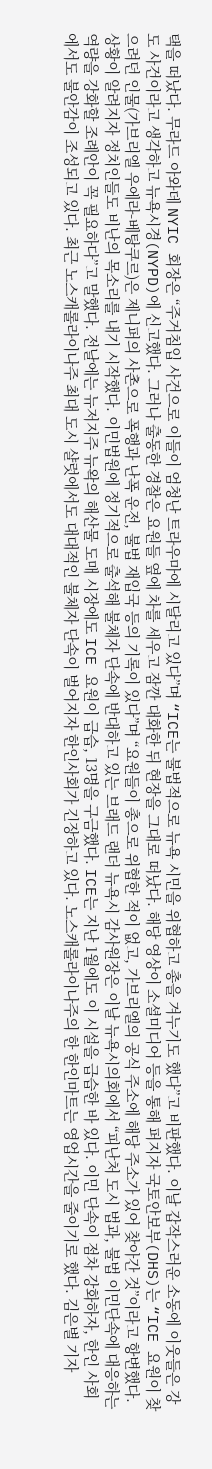택을 떠났다. 무라드 아와데 NYIC 회장은 “주거침입 사건으로 이들이 엄청난 트라우마에 시달리고 있다”며 “ICE는 불법적으로 뉴욕 시민을 위협하고 총을 겨누기도 했다”고 비판했다. 이날 갑작스러운 소동에 이웃들은 강도 사건이라고 생각하고 뉴욕시경(NYPD)에 신고했다. 그러나 출동한 경찰은 요원들 옆에 차를 세우고 잠깐 대화한 뒤 현장을 그대로 떠났다. 해당 영상이 소셜미디어 등을 통해 퍼지자 국토안보부(DHS)는 “ICE 요원이 찾으려던 인물(가브리엘 우에라-베탕쿠르)은 제니퍼의 사촌으로 폭행과 난폭 운전, 불법 재입국 등의 기록이 있다”며 “요원들이 총으로 위협한 적이 없고, 가브리엘의 공식 주소에 해당 주소가 있어 찾아간 것”이라고 항변했다. 상황이 알려지자 정치인들도 비난의 목소리를 내기 시작했다. 이민법원에 정기적으로 출석해 불체자 단속에 반대하고 있는 브래드 랜더 뉴욕시 감사원장은 이날 뉴욕시의회에서 “피난처 도시 법과, 불법 이민단속에 대응하는 역량을 강화할 조례안이 꼭 필요하다”고 말했다. 전날에는 뉴저지주 뉴왁의 해산물 도매 시장에도 ICE 요원이 급습, 13명을 구금했다. ICE는 지난 1월에도 이 시설을 급습한 바 있다. 이민 단속이 점차 강화하자, 한인 사회에서도 불안감이 조성되고 있다. 최근 노스캐롤라이나주 최대 도시 샬럿에서도 대대적인 불체자 단속이 벌어지자 한인사회가 긴장하고 있다. 노스캐롤라이나주의 한 한인마트는 영업시간을 줄이기로 했다. 김은별 기자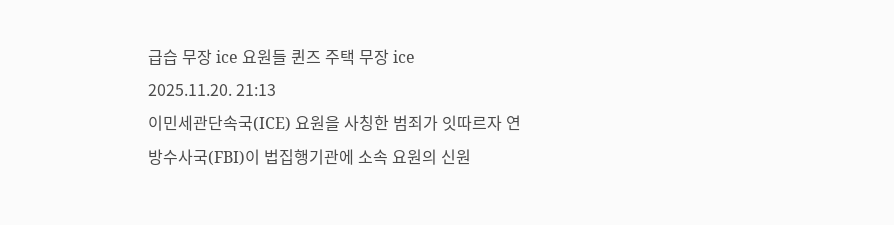급습 무장 ice 요원들 퀸즈 주택 무장 ice
2025.11.20. 21:13
이민세관단속국(ICE) 요원을 사칭한 범죄가 잇따르자 연방수사국(FBI)이 법집행기관에 소속 요원의 신원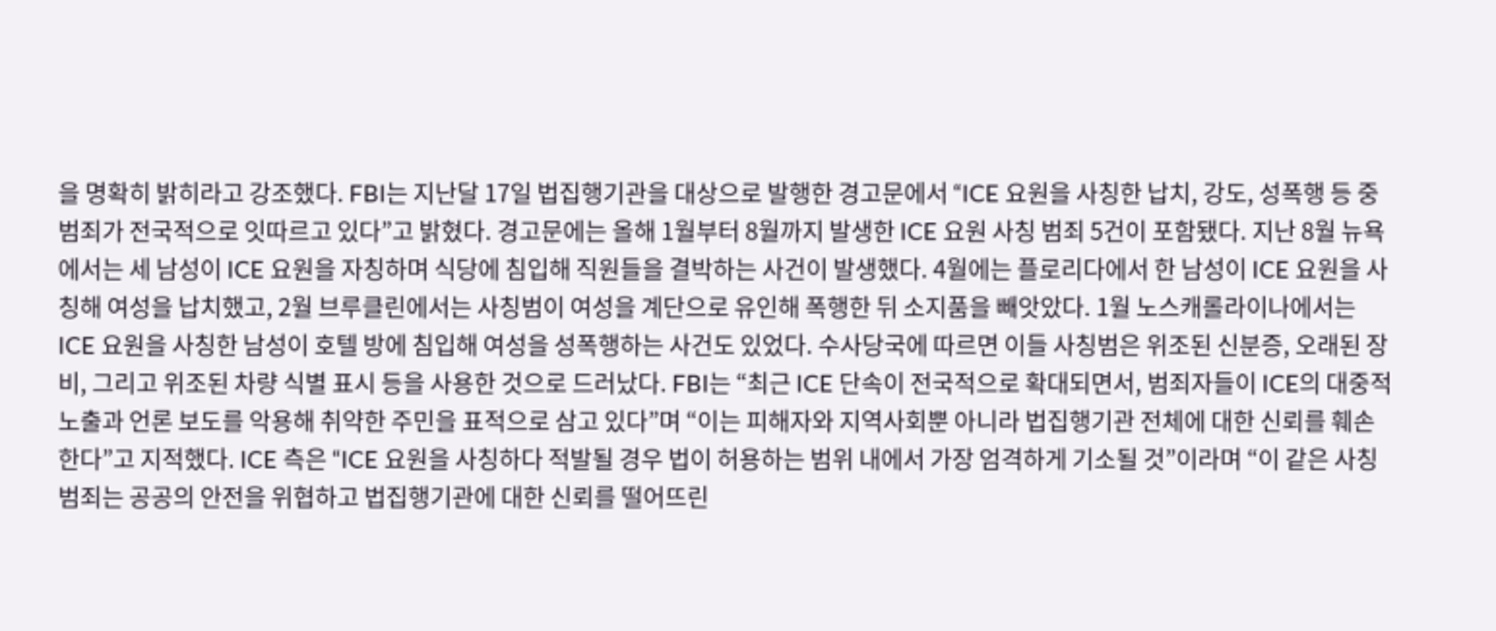을 명확히 밝히라고 강조했다. FBI는 지난달 17일 법집행기관을 대상으로 발행한 경고문에서 “ICE 요원을 사칭한 납치, 강도, 성폭행 등 중범죄가 전국적으로 잇따르고 있다”고 밝혔다. 경고문에는 올해 1월부터 8월까지 발생한 ICE 요원 사칭 범죄 5건이 포함됐다. 지난 8월 뉴욕에서는 세 남성이 ICE 요원을 자칭하며 식당에 침입해 직원들을 결박하는 사건이 발생했다. 4월에는 플로리다에서 한 남성이 ICE 요원을 사칭해 여성을 납치했고, 2월 브루클린에서는 사칭범이 여성을 계단으로 유인해 폭행한 뒤 소지품을 빼앗았다. 1월 노스캐롤라이나에서는 ICE 요원을 사칭한 남성이 호텔 방에 침입해 여성을 성폭행하는 사건도 있었다. 수사당국에 따르면 이들 사칭범은 위조된 신분증, 오래된 장비, 그리고 위조된 차량 식별 표시 등을 사용한 것으로 드러났다. FBI는 “최근 ICE 단속이 전국적으로 확대되면서, 범죄자들이 ICE의 대중적 노출과 언론 보도를 악용해 취약한 주민을 표적으로 삼고 있다”며 “이는 피해자와 지역사회뿐 아니라 법집행기관 전체에 대한 신뢰를 훼손한다”고 지적했다. ICE 측은 “ICE 요원을 사칭하다 적발될 경우 법이 허용하는 범위 내에서 가장 엄격하게 기소될 것”이라며 “이 같은 사칭 범죄는 공공의 안전을 위협하고 법집행기관에 대한 신뢰를 떨어뜨린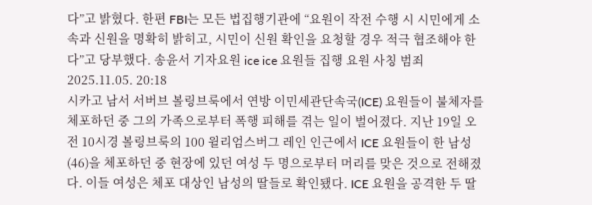다”고 밝혔다. 한편 FBI는 모든 법집행기관에 “요원이 작전 수행 시 시민에게 소속과 신원을 명확히 밝히고, 시민이 신원 확인을 요청할 경우 적극 협조해야 한다”고 당부했다. 송윤서 기자요원 ice ice 요원들 집행 요원 사칭 범죄
2025.11.05. 20:18
시카고 남서 서버브 볼링브룩에서 연방 이민세관단속국(ICE) 요원들이 불체자를 체포하던 중 그의 가족으로부터 폭행 피해를 겪는 일이 벌어졌다. 지난 19일 오전 10시경 볼링브룩의 100 윌리엄스버그 레인 인근에서 ICE 요원들이 한 남성(46)을 체포하던 중 현장에 있던 여성 두 명으로부터 머리를 맞은 것으로 전해졌다. 이들 여성은 체포 대상인 남성의 딸들로 확인됐다. ICE 요원을 공격한 두 딸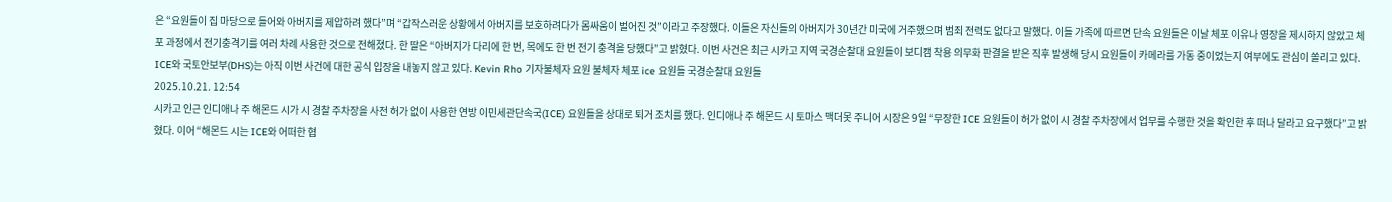은 “요원들이 집 마당으로 들어와 아버지를 제압하려 했다”며 “갑작스러운 상황에서 아버지를 보호하려다가 몸싸움이 벌어진 것”이라고 주장했다. 이들은 자신들의 아버지가 30년간 미국에 거주했으며 범죄 전력도 없다고 말했다. 이들 가족에 따르면 단속 요원들은 이날 체포 이유나 영장을 제시하지 않았고 체포 과정에서 전기충격기를 여러 차례 사용한 것으로 전해졌다. 한 딸은 “아버지가 다리에 한 번, 목에도 한 번 전기 충격을 당했다”고 밝혔다. 이번 사건은 최근 시카고 지역 국경순찰대 요원들이 보디캠 착용 의무화 판결을 받은 직후 발생해 당시 요원들이 카메라를 가동 중이었는지 여부에도 관심이 쏠리고 있다. ICE와 국토안보부(DHS)는 아직 이번 사건에 대한 공식 입장을 내놓지 않고 있다. Kevin Rho 기자불체자 요원 불체자 체포 ice 요원들 국경순찰대 요원들
2025.10.21. 12:54
시카고 인근 인디애나 주 해몬드 시가 시 경찰 주차장을 사전 허가 없이 사용한 연방 이민세관단속국(ICE) 요원들을 상대로 퇴거 조치를 했다. 인디애나 주 해몬드 시 토마스 맥더못 주니어 시장은 9일 “무장한 ICE 요원들이 허가 없이 시 경찰 주차장에서 업무를 수행한 것을 확인한 후 떠나 달라고 요구했다”고 밝혔다. 이어 “해몬드 시는 ICE와 어떠한 협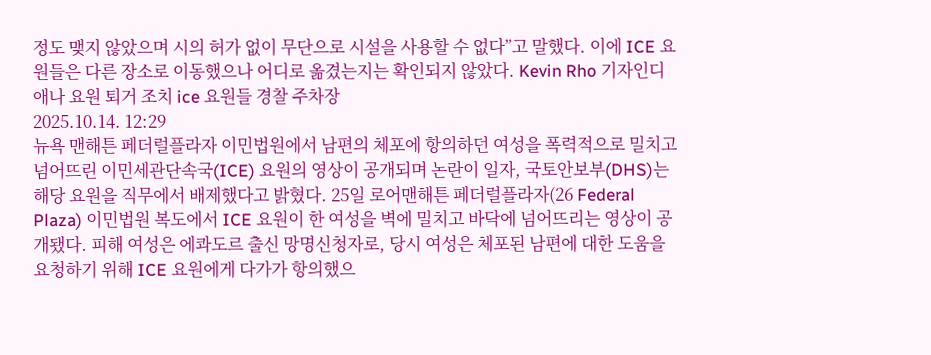정도 맺지 않았으며 시의 허가 없이 무단으로 시설을 사용할 수 없다”고 말했다. 이에 ICE 요원들은 다른 장소로 이동했으나 어디로 옮겼는지는 확인되지 않았다. Kevin Rho 기자인디애나 요원 퇴거 조치 ice 요원들 경찰 주차장
2025.10.14. 12:29
뉴욕 맨해튼 페더럴플라자 이민법원에서 남편의 체포에 항의하던 여성을 폭력적으로 밀치고 넘어뜨린 이민세관단속국(ICE) 요원의 영상이 공개되며 논란이 일자, 국토안보부(DHS)는 해당 요원을 직무에서 배제했다고 밝혔다. 25일 로어맨해튼 페더럴플라자(26 Federal Plaza) 이민법원 복도에서 ICE 요원이 한 여성을 벽에 밀치고 바닥에 넘어뜨리는 영상이 공개됐다. 피해 여성은 에콰도르 출신 망명신청자로, 당시 여성은 체포된 남편에 대한 도움을 요청하기 위해 ICE 요원에게 다가가 항의했으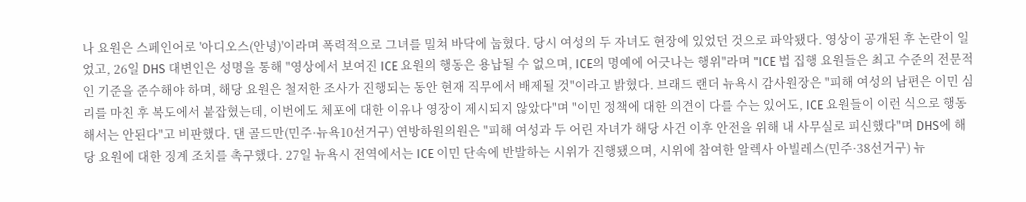나 요원은 스페인어로 '아디오스(안녕)'이라며 폭력적으로 그녀를 밀쳐 바닥에 눕혔다. 당시 여성의 두 자녀도 현장에 있었던 것으로 파악됐다. 영상이 공개된 후 논란이 일었고, 26일 DHS 대변인은 성명을 통해 "영상에서 보여진 ICE 요원의 행동은 용납될 수 없으며, ICE의 명예에 어긋나는 행위"라며 "ICE 법 집행 요원들은 최고 수준의 전문적인 기준을 준수해야 하며, 해당 요원은 철저한 조사가 진행되는 동안 현재 직무에서 배제될 것"이라고 밝혔다. 브래드 랜더 뉴욕시 감사원장은 "피해 여성의 남편은 이민 심리를 마친 후 복도에서 붙잡혔는데, 이번에도 체포에 대한 이유나 영장이 제시되지 않았다"며 "이민 정책에 대한 의견이 다를 수는 있어도, ICE 요원들이 이런 식으로 행동해서는 안된다"고 비판했다. 댄 골드만(민주·뉴욕10선거구) 연방하원의원은 "피해 여성과 두 어린 자녀가 해당 사건 이후 안전을 위해 내 사무실로 피신했다"며 DHS에 해당 요원에 대한 징계 조치를 촉구했다. 27일 뉴욕시 전역에서는 ICE 이민 단속에 반발하는 시위가 진행됐으며, 시위에 참여한 알렉사 아빌레스(민주·38선거구) 뉴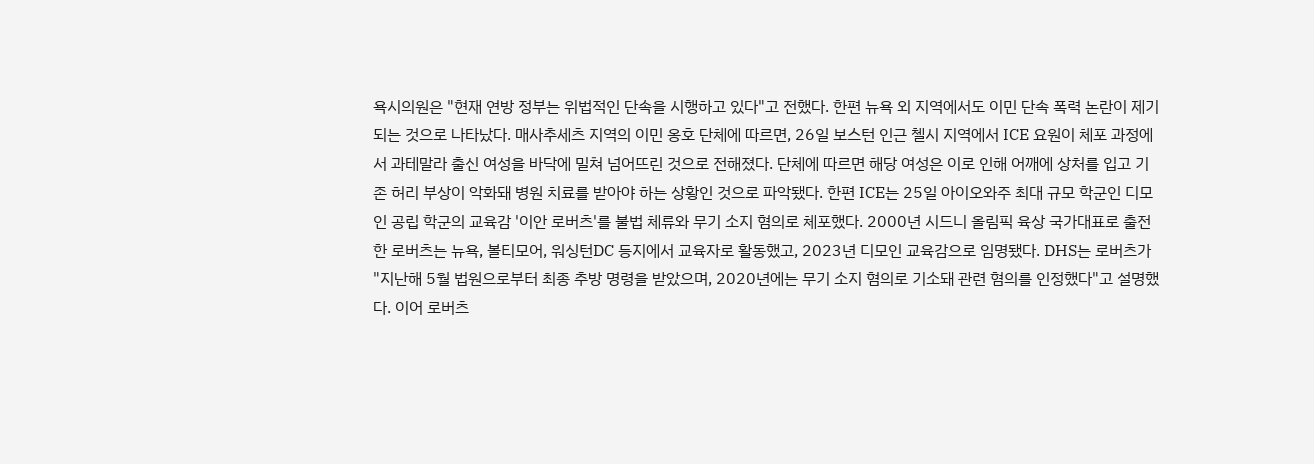욕시의원은 "현재 연방 정부는 위법적인 단속을 시행하고 있다"고 전했다. 한편 뉴욕 외 지역에서도 이민 단속 폭력 논란이 제기되는 것으로 나타났다. 매사추세츠 지역의 이민 옹호 단체에 따르면, 26일 보스턴 인근 첼시 지역에서 ICE 요원이 체포 과정에서 과테말라 출신 여성을 바닥에 밀쳐 넘어뜨린 것으로 전해졌다. 단체에 따르면 해당 여성은 이로 인해 어깨에 상처를 입고 기존 허리 부상이 악화돼 병원 치료를 받아야 하는 상황인 것으로 파악됐다. 한편 ICE는 25일 아이오와주 최대 규모 학군인 디모인 공립 학군의 교육감 '이안 로버츠'를 불법 체류와 무기 소지 혐의로 체포했다. 2000년 시드니 올림픽 육상 국가대표로 출전한 로버츠는 뉴욕, 볼티모어, 워싱턴DC 등지에서 교육자로 활동했고, 2023년 디모인 교육감으로 임명됐다. DHS는 로버츠가 "지난해 5월 법원으로부터 최종 추방 명령을 받았으며, 2020년에는 무기 소지 혐의로 기소돼 관련 혐의를 인정했다"고 설명했다. 이어 로버츠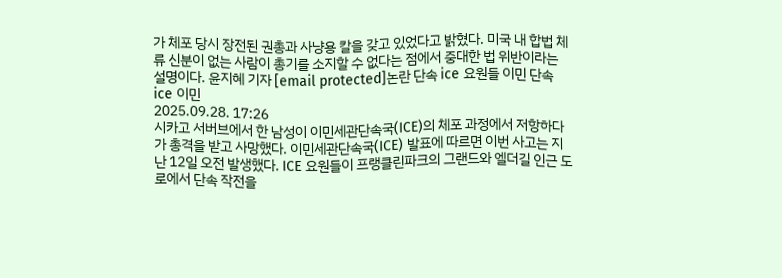가 체포 당시 장전된 권총과 사냥용 칼을 갖고 있었다고 밝혔다. 미국 내 합법 체류 신분이 없는 사람이 총기를 소지할 수 없다는 점에서 중대한 법 위반이라는 설명이다. 윤지혜 기자 [email protected]논란 단속 ice 요원들 이민 단속 ice 이민
2025.09.28. 17:26
시카고 서버브에서 한 남성이 이민세관단속국(ICE)의 체포 과정에서 저항하다가 총격을 받고 사망했다. 이민세관단속국(ICE) 발표에 따르면 이번 사고는 지난 12일 오전 발생했다. ICE 요원들이 프랭클린파크의 그랜드와 엘더길 인근 도로에서 단속 작전을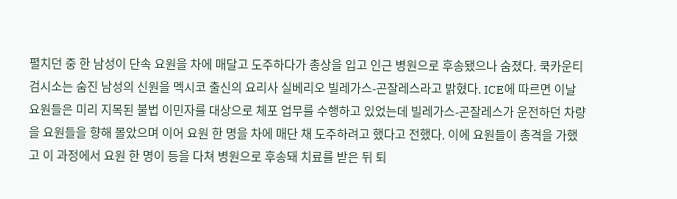펼치던 중 한 남성이 단속 요원을 차에 매달고 도주하다가 총상을 입고 인근 병원으로 후송됐으나 숨졌다. 쿡카운티 검시소는 숨진 남성의 신원을 멕시코 출신의 요리사 실베리오 빌레가스-곤잘레스라고 밝혔다. ICE에 따르면 이날 요원들은 미리 지목된 불법 이민자를 대상으로 체포 업무를 수행하고 있었는데 빌레가스-곤잘레스가 운전하던 차량을 요원들을 향해 몰았으며 이어 요원 한 명을 차에 매단 채 도주하려고 했다고 전했다. 이에 요원들이 총격을 가했고 이 과정에서 요원 한 명이 등을 다쳐 병원으로 후송돼 치료를 받은 뒤 퇴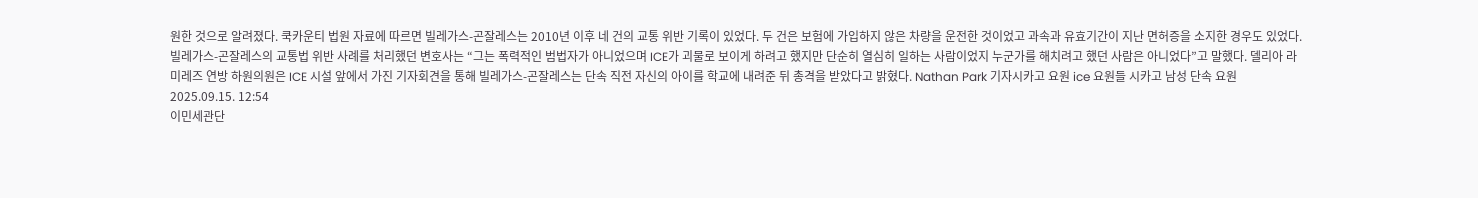원한 것으로 알려졌다. 쿡카운티 법원 자료에 따르면 빌레가스-곤잘레스는 2010년 이후 네 건의 교통 위반 기록이 있었다. 두 건은 보험에 가입하지 않은 차량을 운전한 것이었고 과속과 유효기간이 지난 면허증을 소지한 경우도 있었다. 빌레가스-곤잘레스의 교통법 위반 사례를 처리했던 변호사는 “그는 폭력적인 범법자가 아니었으며 ICE가 괴물로 보이게 하려고 했지만 단순히 열심히 일하는 사람이었지 누군가를 해치려고 했던 사람은 아니었다”고 말했다. 델리아 라미레즈 연방 하원의원은 ICE 시설 앞에서 가진 기자회견을 통해 빌레가스-곤잘레스는 단속 직전 자신의 아이를 학교에 내려준 뒤 총격을 받았다고 밝혔다. Nathan Park 기자시카고 요원 ice 요원들 시카고 남성 단속 요원
2025.09.15. 12:54
이민세관단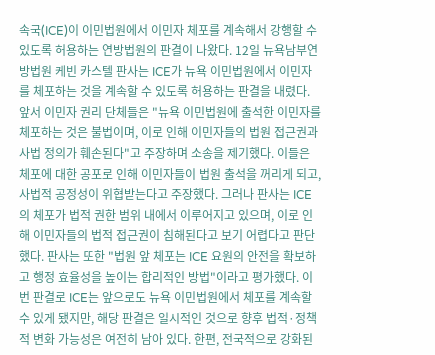속국(ICE)이 이민법원에서 이민자 체포를 계속해서 강행할 수 있도록 허용하는 연방법원의 판결이 나왔다. 12일 뉴욕남부연방법원 케빈 카스텔 판사는 ICE가 뉴욕 이민법원에서 이민자를 체포하는 것을 계속할 수 있도록 허용하는 판결을 내렸다. 앞서 이민자 권리 단체들은 "뉴욕 이민법원에 출석한 이민자를 체포하는 것은 불법이며, 이로 인해 이민자들의 법원 접근권과 사법 정의가 훼손된다"고 주장하며 소송을 제기했다. 이들은 체포에 대한 공포로 인해 이민자들이 법원 출석을 꺼리게 되고, 사법적 공정성이 위협받는다고 주장했다. 그러나 판사는 ICE의 체포가 법적 권한 범위 내에서 이루어지고 있으며, 이로 인해 이민자들의 법적 접근권이 침해된다고 보기 어렵다고 판단했다. 판사는 또한 "법원 앞 체포는 ICE 요원의 안전을 확보하고 행정 효율성을 높이는 합리적인 방법"이라고 평가했다. 이번 판결로 ICE는 앞으로도 뉴욕 이민법원에서 체포를 계속할 수 있게 됐지만, 해당 판결은 일시적인 것으로 향후 법적·정책적 변화 가능성은 여전히 남아 있다. 한편, 전국적으로 강화된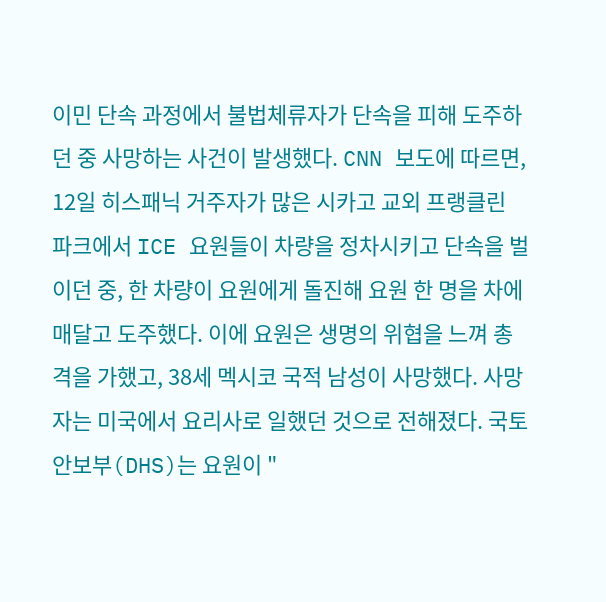이민 단속 과정에서 불법체류자가 단속을 피해 도주하던 중 사망하는 사건이 발생했다. CNN 보도에 따르면, 12일 히스패닉 거주자가 많은 시카고 교외 프랭클린 파크에서 ICE 요원들이 차량을 정차시키고 단속을 벌이던 중, 한 차량이 요원에게 돌진해 요원 한 명을 차에 매달고 도주했다. 이에 요원은 생명의 위협을 느껴 총격을 가했고, 38세 멕시코 국적 남성이 사망했다. 사망자는 미국에서 요리사로 일했던 것으로 전해졌다. 국토안보부(DHS)는 요원이 "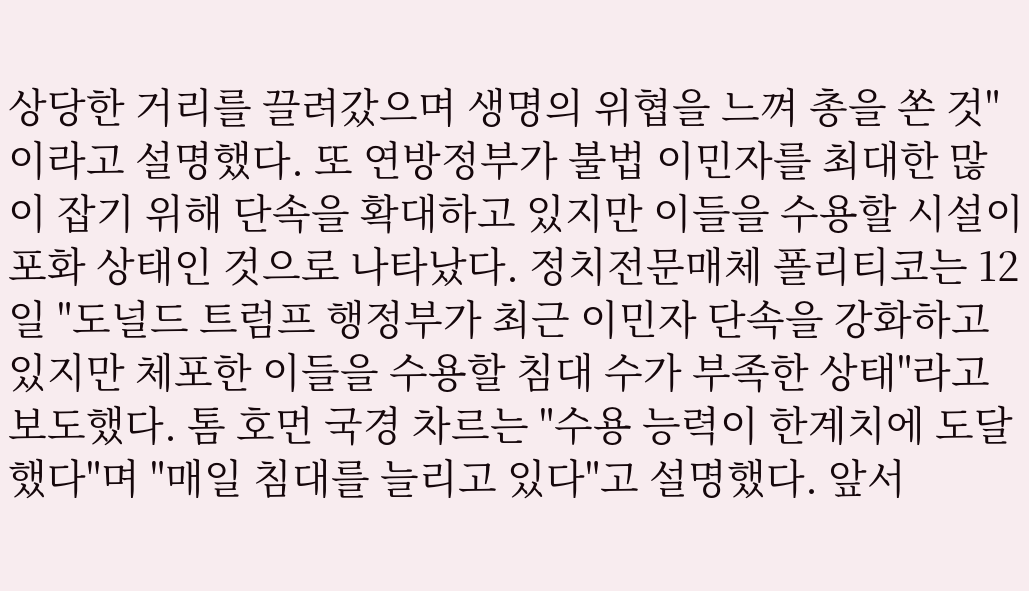상당한 거리를 끌려갔으며 생명의 위협을 느껴 총을 쏜 것"이라고 설명했다. 또 연방정부가 불법 이민자를 최대한 많이 잡기 위해 단속을 확대하고 있지만 이들을 수용할 시설이 포화 상태인 것으로 나타났다. 정치전문매체 폴리티코는 12일 "도널드 트럼프 행정부가 최근 이민자 단속을 강화하고 있지만 체포한 이들을 수용할 침대 수가 부족한 상태"라고 보도했다. 톰 호먼 국경 차르는 "수용 능력이 한계치에 도달했다"며 "매일 침대를 늘리고 있다"고 설명했다. 앞서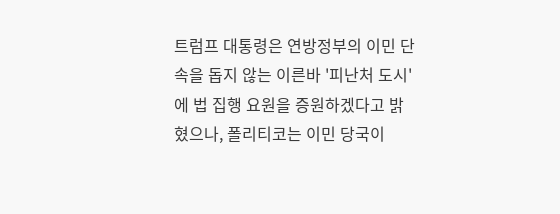트럼프 대통령은 연방정부의 이민 단속을 돕지 않는 이른바 '피난처 도시'에 법 집행 요원을 증원하겠다고 밝혔으나, 폴리티코는 이민 당국이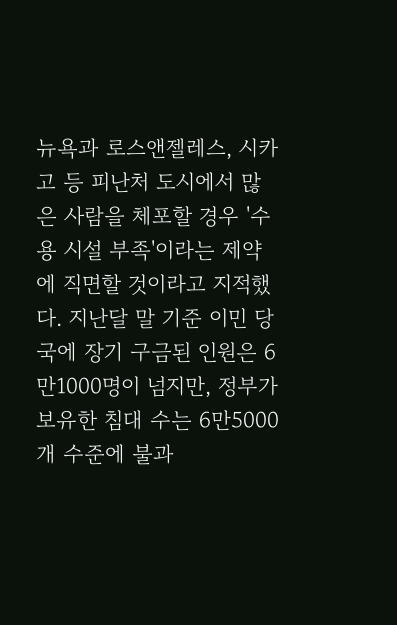뉴욕과 로스앤젤레스, 시카고 등 피난처 도시에서 많은 사람을 체포할 경우 '수용 시설 부족'이라는 제약에 직면할 것이라고 지적했다. 지난달 말 기준 이민 당국에 장기 구금된 인원은 6만1000명이 넘지만, 정부가 보유한 침대 수는 6만5000개 수준에 불과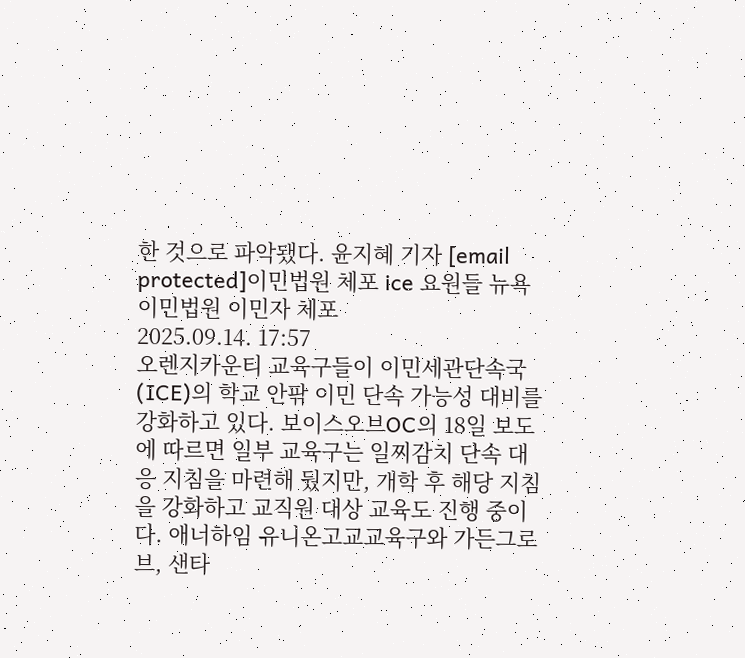한 것으로 파악됐다. 윤지혜 기자 [email protected]이민법원 체포 ice 요원들 뉴욕 이민법원 이민자 체포
2025.09.14. 17:57
오렌지카운티 교육구들이 이민세관단속국(ICE)의 학교 안팎 이민 단속 가능성 대비를 강화하고 있다. 보이스오브OC의 18일 보도에 따르면 일부 교육구는 일찌감치 단속 대응 지침을 마련해 뒀지만, 개학 후 해당 지침을 강화하고 교직원 대상 교육도 진행 중이다. 애너하임 유니온고교교육구와 가든그로브, 샌타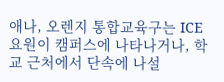애나, 오렌지 통합교육구는 ICE 요원이 캠퍼스에 나타나거나, 학교 근처에서 단속에 나설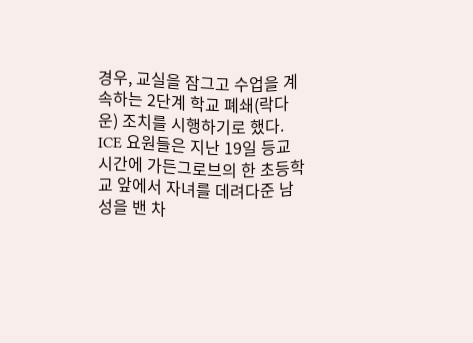경우, 교실을 잠그고 수업을 계속하는 2단계 학교 폐쇄(락다운) 조치를 시행하기로 했다. ICE 요원들은 지난 19일 등교 시간에 가든그로브의 한 초등학교 앞에서 자녀를 데려다준 남성을 밴 차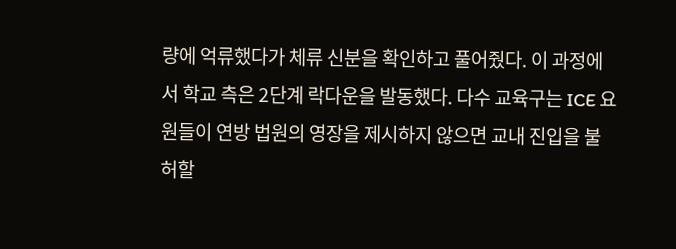량에 억류했다가 체류 신분을 확인하고 풀어줬다. 이 과정에서 학교 측은 2단계 락다운을 발동했다. 다수 교육구는 ICE 요원들이 연방 법원의 영장을 제시하지 않으면 교내 진입을 불허할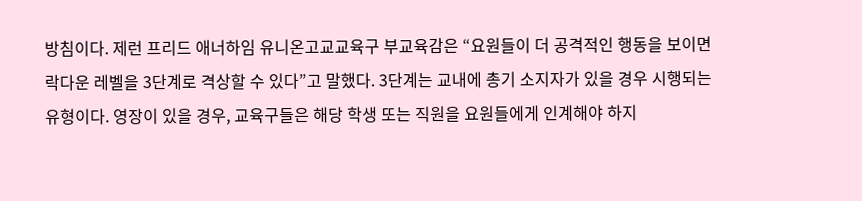방침이다. 제런 프리드 애너하임 유니온고교교육구 부교육감은 “요원들이 더 공격적인 행동을 보이면 락다운 레벨을 3단계로 격상할 수 있다”고 말했다. 3단계는 교내에 총기 소지자가 있을 경우 시행되는 유형이다. 영장이 있을 경우, 교육구들은 해당 학생 또는 직원을 요원들에게 인계해야 하지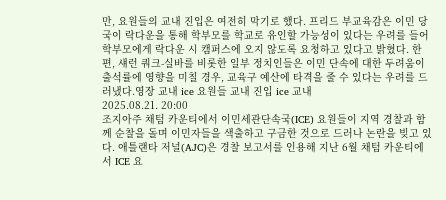만, 요원들의 교내 진입은 여전히 막기로 했다. 프리드 부교육감은 이민 당국이 락다운을 통해 학부모를 학교로 유인할 가능성이 있다는 우려를 들어 학부모에게 락다운 시 캠퍼스에 오지 않도록 요청하고 있다고 밝혔다. 한편, 섀런 쿼크-실바를 비롯한 일부 정치인들은 이민 단속에 대한 두려움이 출석률에 영향을 미칠 경우, 교육구 예산에 타격을 줄 수 있다는 우려를 드러냈다.영장 교내 ice 요원들 교내 진입 ice 교내
2025.08.21. 20:00
조지아주 채텀 카운티에서 이민세관단속국(ICE) 요원들이 지역 경찰과 함께 순찰을 돌며 이민자들을 색출하고 구금한 것으로 드러나 논란을 빚고 있다. 애틀랜타 저널(AJC)은 경찰 보고서를 인용해 지난 6월 채텀 카운티에서 ICE 요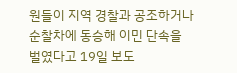원들이 지역 경찰과 공조하거나 순찰차에 동승해 이민 단속을 벌였다고 19일 보도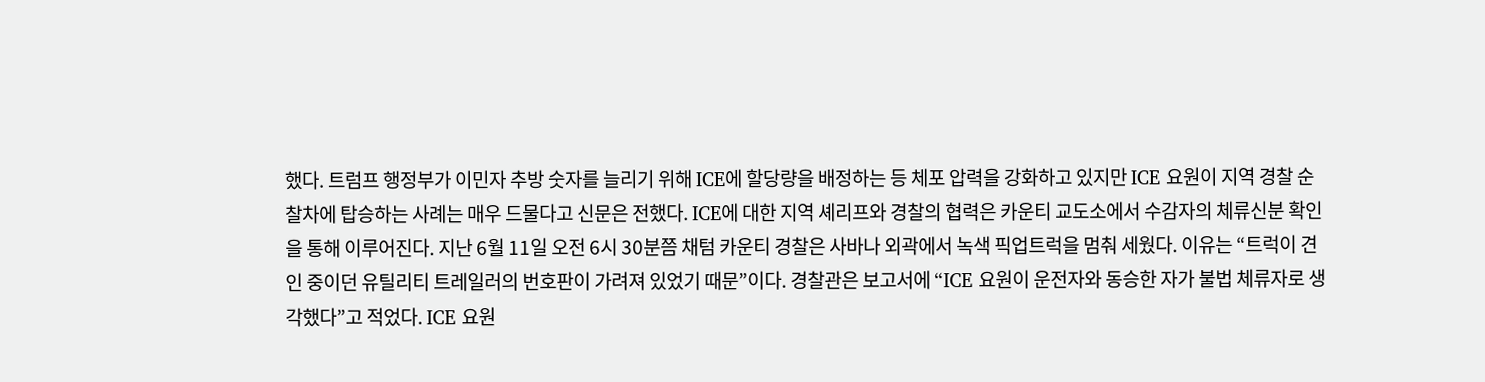했다. 트럼프 행정부가 이민자 추방 숫자를 늘리기 위해 ICE에 할당량을 배정하는 등 체포 압력을 강화하고 있지만 ICE 요원이 지역 경찰 순찰차에 탑승하는 사례는 매우 드물다고 신문은 전했다. ICE에 대한 지역 셰리프와 경찰의 협력은 카운티 교도소에서 수감자의 체류신분 확인을 통해 이루어진다. 지난 6월 11일 오전 6시 30분쯤 채텀 카운티 경찰은 사바나 외곽에서 녹색 픽업트럭을 멈춰 세웠다. 이유는 “트럭이 견인 중이던 유틸리티 트레일러의 번호판이 가려져 있었기 때문”이다. 경찰관은 보고서에 “ICE 요원이 운전자와 동승한 자가 불법 체류자로 생각했다”고 적었다. ICE 요원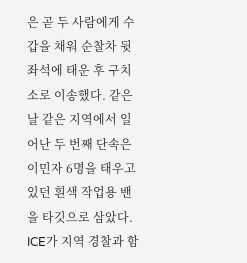은 곧 두 사람에게 수갑을 채워 순찰차 뒷좌석에 태운 후 구치소로 이송했다. 같은 날 같은 지역에서 일어난 두 번째 단속은 이민자 6명을 태우고 있던 흰색 작업용 밴을 타깃으로 삼았다. ICE가 지역 경찰과 함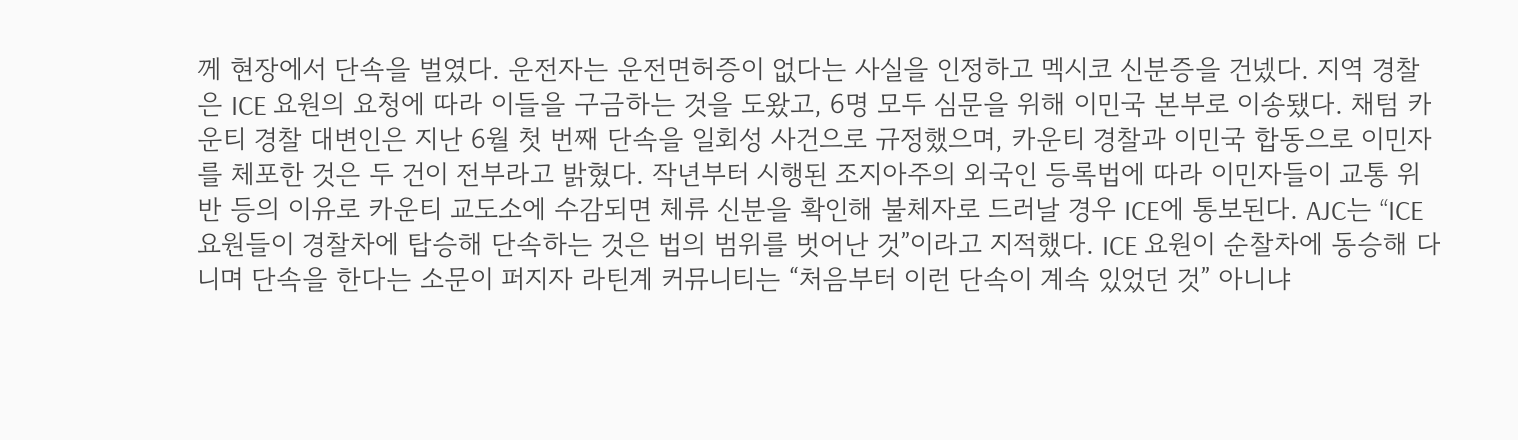께 현장에서 단속을 벌였다. 운전자는 운전면허증이 없다는 사실을 인정하고 멕시코 신분증을 건넸다. 지역 경찰은 ICE 요원의 요청에 따라 이들을 구금하는 것을 도왔고, 6명 모두 심문을 위해 이민국 본부로 이송됐다. 채텀 카운티 경찰 대변인은 지난 6월 첫 번째 단속을 일회성 사건으로 규정했으며, 카운티 경찰과 이민국 합동으로 이민자를 체포한 것은 두 건이 전부라고 밝혔다. 작년부터 시행된 조지아주의 외국인 등록법에 따라 이민자들이 교통 위반 등의 이유로 카운티 교도소에 수감되면 체류 신분을 확인해 불체자로 드러날 경우 ICE에 통보된다. AJC는 “ICE 요원들이 경찰차에 탑승해 단속하는 것은 법의 범위를 벗어난 것”이라고 지적했다. ICE 요원이 순찰차에 동승해 다니며 단속을 한다는 소문이 퍼지자 라틴계 커뮤니티는 “처음부터 이런 단속이 계속 있었던 것” 아니냐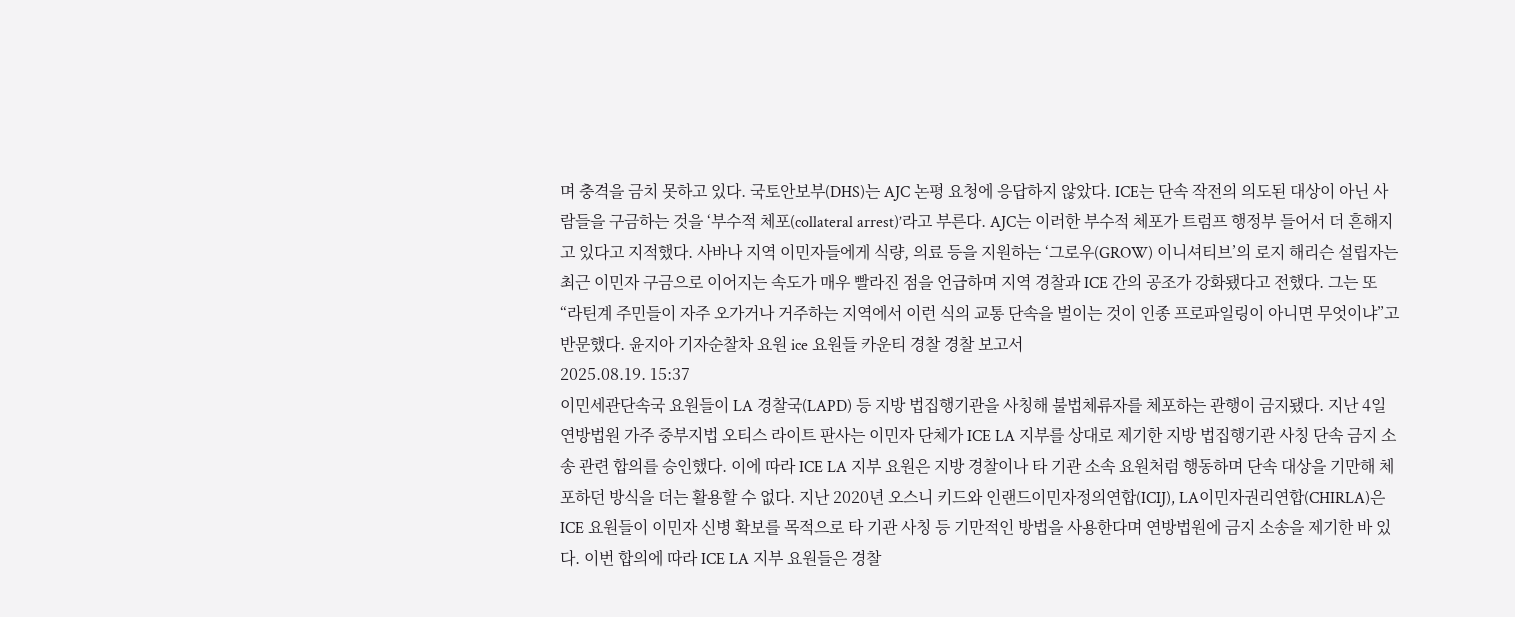며 충격을 금치 못하고 있다. 국토안보부(DHS)는 AJC 논평 요청에 응답하지 않았다. ICE는 단속 작전의 의도된 대상이 아닌 사람들을 구금하는 것을 ‘부수적 체포(collateral arrest)’라고 부른다. AJC는 이러한 부수적 체포가 트럼프 행정부 들어서 더 흔해지고 있다고 지적했다. 사바나 지역 이민자들에게 식량, 의료 등을 지원하는 ‘그로우(GROW) 이니셔티브’의 로지 해리슨 설립자는 최근 이민자 구금으로 이어지는 속도가 매우 빨라진 점을 언급하며 지역 경찰과 ICE 간의 공조가 강화됐다고 전했다. 그는 또 “라틴계 주민들이 자주 오가거나 거주하는 지역에서 이런 식의 교통 단속을 벌이는 것이 인종 프로파일링이 아니면 무엇이냐”고 반문했다. 윤지아 기자순찰차 요원 ice 요원들 카운티 경찰 경찰 보고서
2025.08.19. 15:37
이민세관단속국 요원들이 LA 경찰국(LAPD) 등 지방 법집행기관을 사칭해 불법체류자를 체포하는 관행이 금지됐다. 지난 4일 연방법원 가주 중부지법 오티스 라이트 판사는 이민자 단체가 ICE LA 지부를 상대로 제기한 지방 법집행기관 사칭 단속 금지 소송 관련 합의를 승인했다. 이에 따라 ICE LA 지부 요원은 지방 경찰이나 타 기관 소속 요원처럼 행동하며 단속 대상을 기만해 체포하던 방식을 더는 활용할 수 없다. 지난 2020년 오스니 키드와 인랜드이민자정의연합(ICIJ), LA이민자권리연합(CHIRLA)은 ICE 요원들이 이민자 신병 확보를 목적으로 타 기관 사칭 등 기만적인 방법을 사용한다며 연방법원에 금지 소송을 제기한 바 있다. 이번 합의에 따라 ICE LA 지부 요원들은 경찰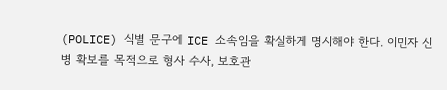(POLICE) 식별 문구에 ICE 소속임을 확실하게 명시해야 한다. 이민자 신병 확보를 목적으로 형사 수사, 보호관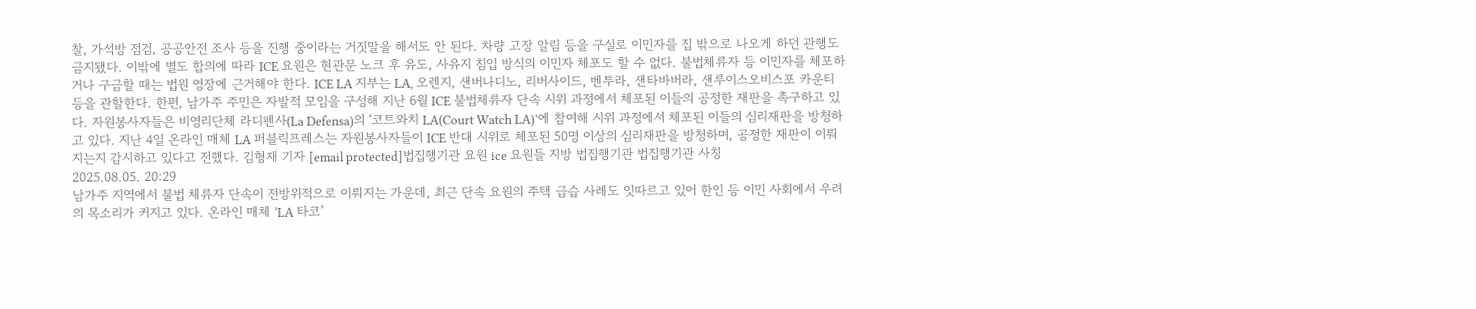찰, 가석방 점검, 공공안전 조사 등을 진행 중이라는 거짓말을 해서도 안 된다. 차량 고장 알림 등을 구실로 이민자를 집 밖으로 나오게 하던 관행도 금지됐다. 이밖에 별도 합의에 따라 ICE 요원은 현관문 노크 후 유도, 사유지 침입 방식의 이민자 체포도 할 수 없다. 불법체류자 등 이민자를 체포하거나 구금할 때는 법원 영장에 근거해야 한다. ICE LA 지부는 LA, 오렌지, 샌버나디노, 리버사이드, 벤투라, 샌타바버라, 샌루이스오비스포 카운티 등을 관할한다. 한편, 남가주 주민은 자발적 모임을 구성해 지난 6월 ICE 불법체류자 단속 시위 과정에서 체포된 이들의 공정한 재판을 촉구하고 있다. 자원봉사자들은 비영리단체 라디펜사(La Defensa)의 ‘코트와치 LA(Court Watch LA)’에 참여해 시위 과정에서 체포된 이들의 심리재판을 방청하고 있다. 지난 4일 온라인 매체 LA 퍼블릭프레스는 자원봉사자들이 ICE 반대 시위로 체포된 50명 이상의 심리재판을 방청하며, 공정한 재판이 이뤄지는지 감시하고 있다고 전했다. 김형재 기자 [email protected]법집행기관 요원 ice 요원들 지방 법집행기관 법집행기관 사칭
2025.08.05. 20:29
남가주 지역에서 불법 체류자 단속이 전방위적으로 이뤄지는 가운데, 최근 단속 요원의 주택 급습 사례도 잇따르고 있어 한인 등 이민 사회에서 우려의 목소리가 커지고 있다. 온라인 매체 ‘LA 타코’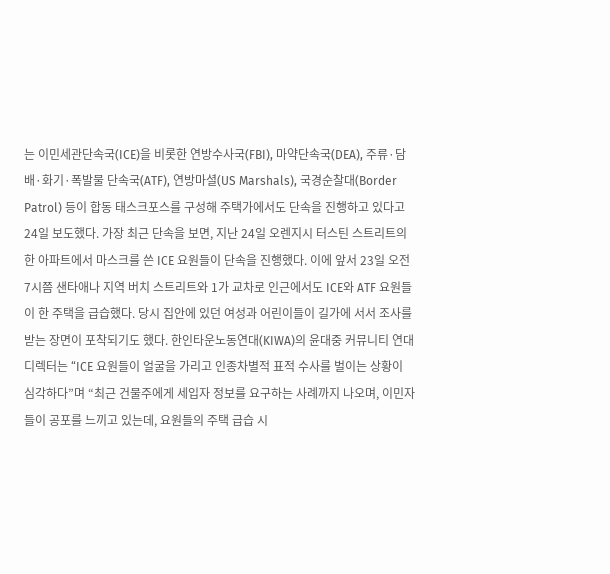는 이민세관단속국(ICE)을 비롯한 연방수사국(FBI), 마약단속국(DEA), 주류·담배·화기·폭발물 단속국(ATF), 연방마셜(US Marshals), 국경순찰대(Border Patrol) 등이 합동 태스크포스를 구성해 주택가에서도 단속을 진행하고 있다고 24일 보도했다. 가장 최근 단속을 보면, 지난 24일 오렌지시 터스틴 스트리트의 한 아파트에서 마스크를 쓴 ICE 요원들이 단속을 진행했다. 이에 앞서 23일 오전 7시쯤 샌타애나 지역 버치 스트리트와 1가 교차로 인근에서도 ICE와 ATF 요원들이 한 주택을 급습했다. 당시 집안에 있던 여성과 어린이들이 길가에 서서 조사를 받는 장면이 포착되기도 했다. 한인타운노동연대(KIWA)의 윤대중 커뮤니티 연대 디렉터는 “ICE 요원들이 얼굴을 가리고 인종차별적 표적 수사를 벌이는 상황이 심각하다”며 “최근 건물주에게 세입자 정보를 요구하는 사례까지 나오며, 이민자들이 공포를 느끼고 있는데, 요원들의 주택 급습 시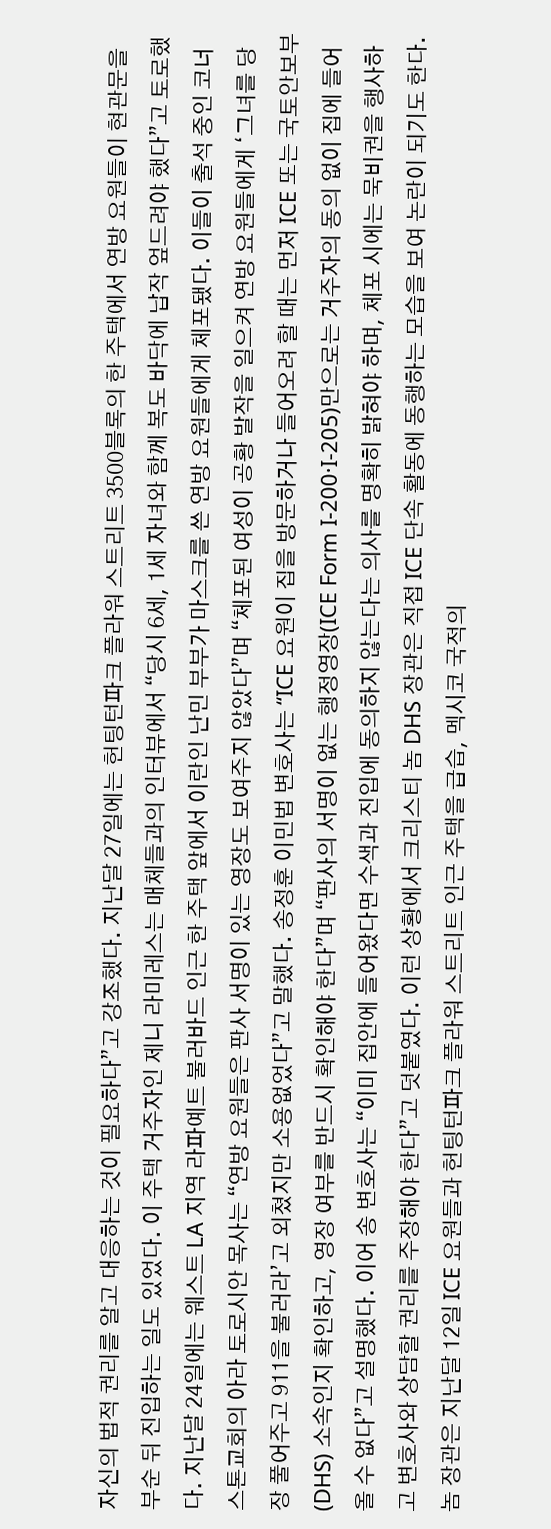자신의 법적 권리를 알고 대응하는 것이 필요하다”고 강조했다. 지난달 27일에는 헌팅턴파크 플라워 스트리트 3500블록의 한 주택에서 연방 요원들이 현관문을 부순 뒤 진입하는 일도 있었다. 이 주택 거주자인 제니 라미레스는 매체들과의 인터뷰에서 “당시 6세, 1세 자녀와 함께 복도 바닥에 납작 엎드려야 했다”고 토로했다. 지난달 24일에는 웨스트 LA 지역 라파예트 불러바드 인근 한 주택 앞에서 이란인 난민 부부가 마스크를 쓴 연방 요원들에게 체포됐다. 이들이 출석 중인 코너스톤교회의 아라 토로시안 목사는 “연방 요원들은 판사 서명이 있는 영장도 보여주지 않았다”며 “체포된 여성이 공황 발작을 일으켜 연방 요원들에게 ‘그녀를 당장 풀어주고 911을 불러라’고 외쳤지만 소용없었다”고 말했다. 송정훈 이민법 변호사는 “ICE 요원이 집을 방문하거나 들어오려 할 때는 먼저 ICE 또는 국토안보부(DHS) 소속인지 확인하고, 영장 여부를 반드시 확인해야 한다”며 “판사의 서명이 없는 행정영장(ICE Form I-200·I-205)만으로는 거주자의 동의 없이 집에 들어올 수 없다”고 설명했다. 이어 송 변호사는 “이미 집안에 들어왔다면 수색과 진입에 동의하지 않는다는 의사를 명확히 밝혀야 하며, 체포 시에는 묵비권을 행사하고 변호사와 상담할 권리를 주장해야 한다”고 덧붙였다. 이런 상황에서 크리스티 놈 DHS 장관은 직접 ICE 단속 활동에 동행하는 모습을 보여 논란이 되기도 한다. 놈 장관은 지난달 12일 ICE 요원들과 헌팅턴파크 플라워 스트리트 인근 주택을 급습, 멕시코 국적의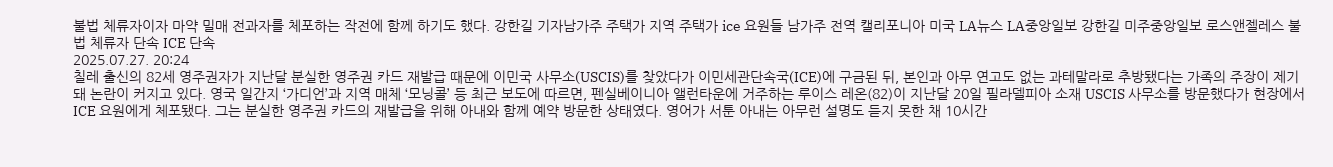불법 체류자이자 마약 밀매 전과자를 체포하는 작전에 함께 하기도 했다. 강한길 기자남가주 주택가 지역 주택가 ice 요원들 남가주 전역 캘리포니아 미국 LA뉴스 LA중앙일보 강한길 미주중앙일보 로스앤젤레스 불법 체류자 단속 ICE 단속
2025.07.27. 20:24
칠레 출신의 82세 영주권자가 지난달 분실한 영주권 카드 재발급 때문에 이민국 사무소(USCIS)를 찾았다가 이민세관단속국(ICE)에 구금된 뒤, 본인과 아무 연고도 없는 과테말라로 추방됐다는 가족의 주장이 제기돼 논란이 커지고 있다. 영국 일간지 ‘가디언’과 지역 매체 ‘모닝콜’ 등 최근 보도에 따르면, 펜실베이니아 앨런타운에 거주하는 루이스 레온(82)이 지난달 20일 필라델피아 소재 USCIS 사무소를 방문했다가 현장에서 ICE 요원에게 체포됐다. 그는 분실한 영주권 카드의 재발급을 위해 아내와 함께 예약 방문한 상태였다. 영어가 서툰 아내는 아무런 설명도 듣지 못한 채 10시간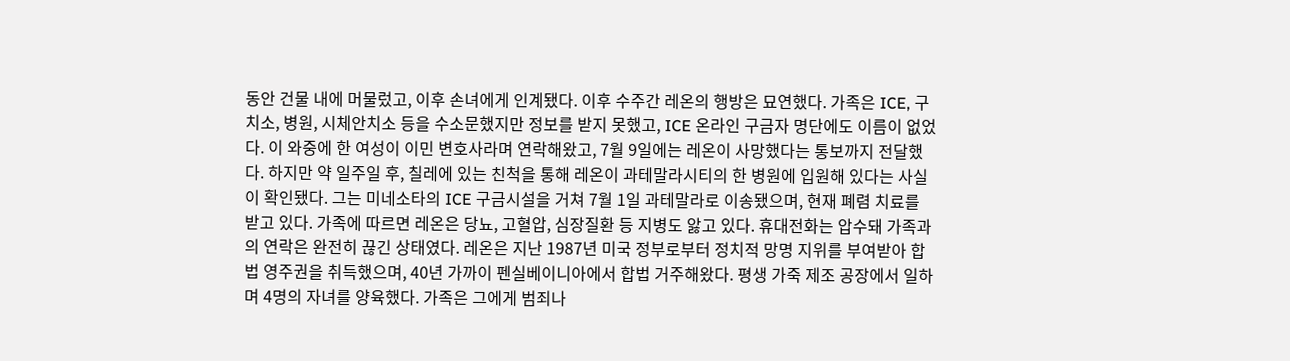동안 건물 내에 머물렀고, 이후 손녀에게 인계됐다. 이후 수주간 레온의 행방은 묘연했다. 가족은 ICE, 구치소, 병원, 시체안치소 등을 수소문했지만 정보를 받지 못했고, ICE 온라인 구금자 명단에도 이름이 없었다. 이 와중에 한 여성이 이민 변호사라며 연락해왔고, 7월 9일에는 레온이 사망했다는 통보까지 전달했다. 하지만 약 일주일 후, 칠레에 있는 친척을 통해 레온이 과테말라시티의 한 병원에 입원해 있다는 사실이 확인됐다. 그는 미네소타의 ICE 구금시설을 거쳐 7월 1일 과테말라로 이송됐으며, 현재 폐렴 치료를 받고 있다. 가족에 따르면 레온은 당뇨, 고혈압, 심장질환 등 지병도 앓고 있다. 휴대전화는 압수돼 가족과의 연락은 완전히 끊긴 상태였다. 레온은 지난 1987년 미국 정부로부터 정치적 망명 지위를 부여받아 합법 영주권을 취득했으며, 40년 가까이 펜실베이니아에서 합법 거주해왔다. 평생 가죽 제조 공장에서 일하며 4명의 자녀를 양육했다. 가족은 그에게 범죄나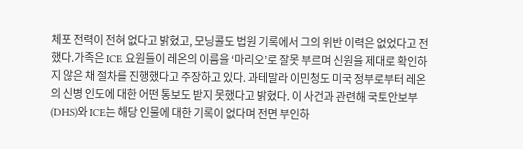체포 전력이 전혀 없다고 밝혔고, 모닝콜도 법원 기록에서 그의 위반 이력은 없었다고 전했다.가족은 ICE 요원들이 레온의 이름을 ‘마리오’로 잘못 부르며 신원을 제대로 확인하지 않은 채 절차를 진행했다고 주장하고 있다. 과테말라 이민청도 미국 정부로부터 레온의 신병 인도에 대한 어떤 통보도 받지 못했다고 밝혔다. 이 사건과 관련해 국토안보부(DHS)와 ICE는 해당 인물에 대한 기록이 없다며 전면 부인하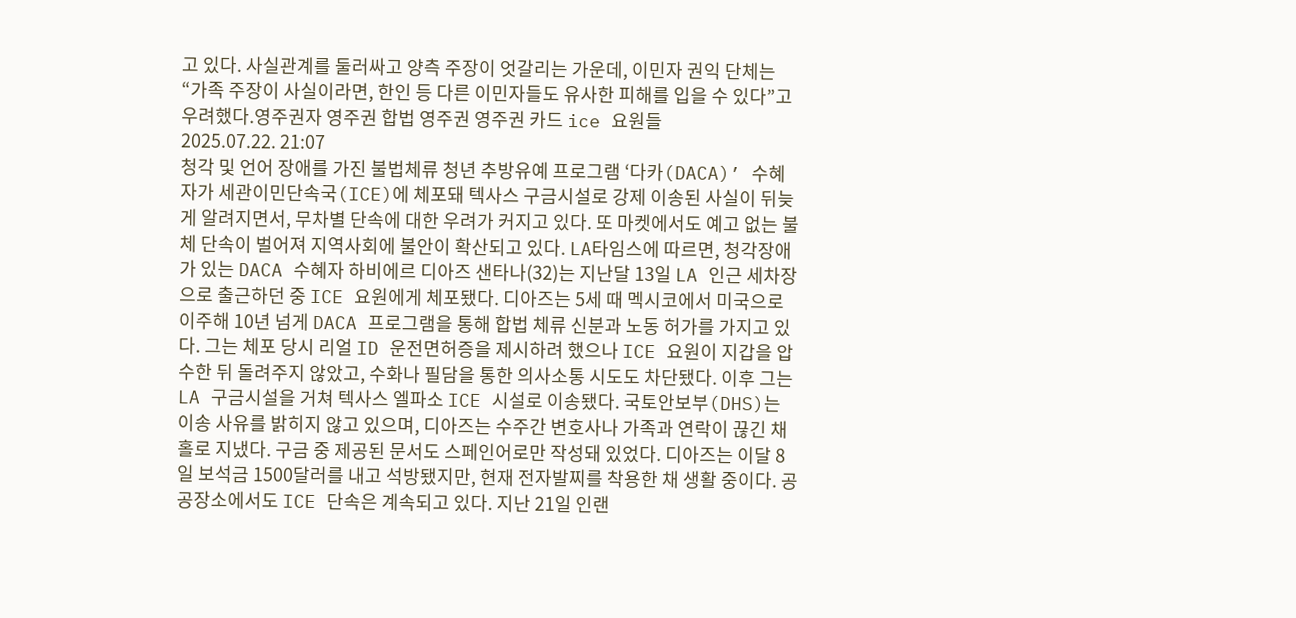고 있다. 사실관계를 둘러싸고 양측 주장이 엇갈리는 가운데, 이민자 권익 단체는 “가족 주장이 사실이라면, 한인 등 다른 이민자들도 유사한 피해를 입을 수 있다”고 우려했다.영주권자 영주권 합법 영주권 영주권 카드 ice 요원들
2025.07.22. 21:07
청각 및 언어 장애를 가진 불법체류 청년 추방유예 프로그램 ‘다카(DACA)’ 수혜자가 세관이민단속국(ICE)에 체포돼 텍사스 구금시설로 강제 이송된 사실이 뒤늦게 알려지면서, 무차별 단속에 대한 우려가 커지고 있다. 또 마켓에서도 예고 없는 불체 단속이 벌어져 지역사회에 불안이 확산되고 있다. LA타임스에 따르면, 청각장애가 있는 DACA 수혜자 하비에르 디아즈 샌타나(32)는 지난달 13일 LA 인근 세차장으로 출근하던 중 ICE 요원에게 체포됐다. 디아즈는 5세 때 멕시코에서 미국으로 이주해 10년 넘게 DACA 프로그램을 통해 합법 체류 신분과 노동 허가를 가지고 있다. 그는 체포 당시 리얼 ID 운전면허증을 제시하려 했으나 ICE 요원이 지갑을 압수한 뒤 돌려주지 않았고, 수화나 필담을 통한 의사소통 시도도 차단됐다. 이후 그는 LA 구금시설을 거쳐 텍사스 엘파소 ICE 시설로 이송됐다. 국토안보부(DHS)는 이송 사유를 밝히지 않고 있으며, 디아즈는 수주간 변호사나 가족과 연락이 끊긴 채 홀로 지냈다. 구금 중 제공된 문서도 스페인어로만 작성돼 있었다. 디아즈는 이달 8일 보석금 1500달러를 내고 석방됐지만, 현재 전자발찌를 착용한 채 생활 중이다. 공공장소에서도 ICE 단속은 계속되고 있다. 지난 21일 인랜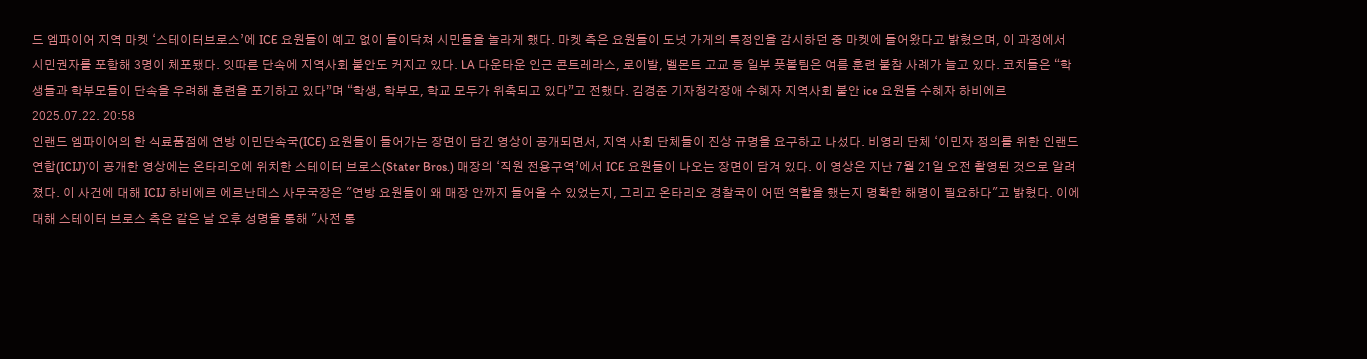드 엠파이어 지역 마켓 ‘스테이터브로스’에 ICE 요원들이 예고 없이 들이닥쳐 시민들을 놀라게 했다. 마켓 측은 요원들이 도넛 가게의 특정인을 감시하던 중 마켓에 들어왔다고 밝혔으며, 이 과정에서 시민권자를 포함해 3명이 체포됐다. 잇따른 단속에 지역사회 불안도 커지고 있다. LA 다운타운 인근 콘트레라스, 로이발, 벨몬트 고교 등 일부 풋볼팀은 여름 훈련 불참 사례가 늘고 있다. 코치들은 “학생들과 학부모들이 단속을 우려해 훈련을 포기하고 있다”며 “학생, 학부모, 학교 모두가 위축되고 있다”고 전했다. 김경준 기자청각장애 수혜자 지역사회 불안 ice 요원들 수혜자 하비에르
2025.07.22. 20:58
인랜드 엠파이어의 한 식료품점에 연방 이민단속국(ICE) 요원들이 들어가는 장면이 담긴 영상이 공개되면서, 지역 사회 단체들이 진상 규명을 요구하고 나섰다. 비영리 단체 ‘이민자 정의를 위한 인랜드 연합(ICIJ)’이 공개한 영상에는 온타리오에 위치한 스테이터 브로스(Stater Bros.) 매장의 ‘직원 전용구역’에서 ICE 요원들이 나오는 장면이 담겨 있다. 이 영상은 지난 7월 21일 오전 촬영된 것으로 알려졌다. 이 사건에 대해 ICIJ 하비에르 에르난데스 사무국장은 "연방 요원들이 왜 매장 안까지 들어올 수 있었는지, 그리고 온타리오 경찰국이 어떤 역할을 했는지 명확한 해명이 필요하다"고 밝혔다. 이에 대해 스테이터 브로스 측은 같은 날 오후 성명을 통해 "사전 통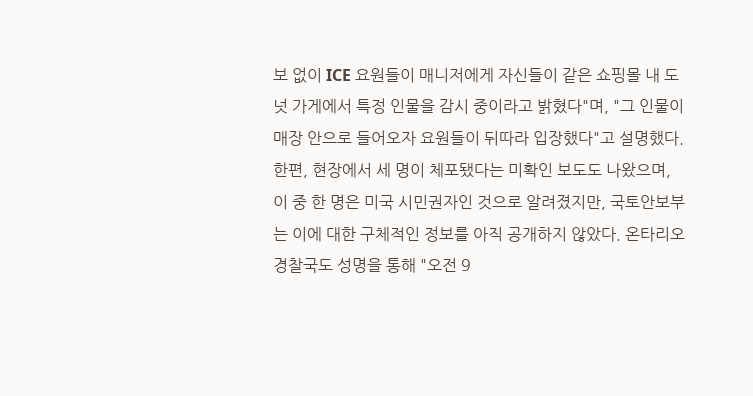보 없이 ICE 요원들이 매니저에게 자신들이 같은 쇼핑몰 내 도넛 가게에서 특정 인물을 감시 중이라고 밝혔다"며, "그 인물이 매장 안으로 들어오자 요원들이 뒤따라 입장했다"고 설명했다. 한편, 현장에서 세 명이 체포됐다는 미확인 보도도 나왔으며, 이 중 한 명은 미국 시민권자인 것으로 알려졌지만, 국토안보부는 이에 대한 구체적인 정보를 아직 공개하지 않았다. 온타리오 경찰국도 성명을 통해 "오전 9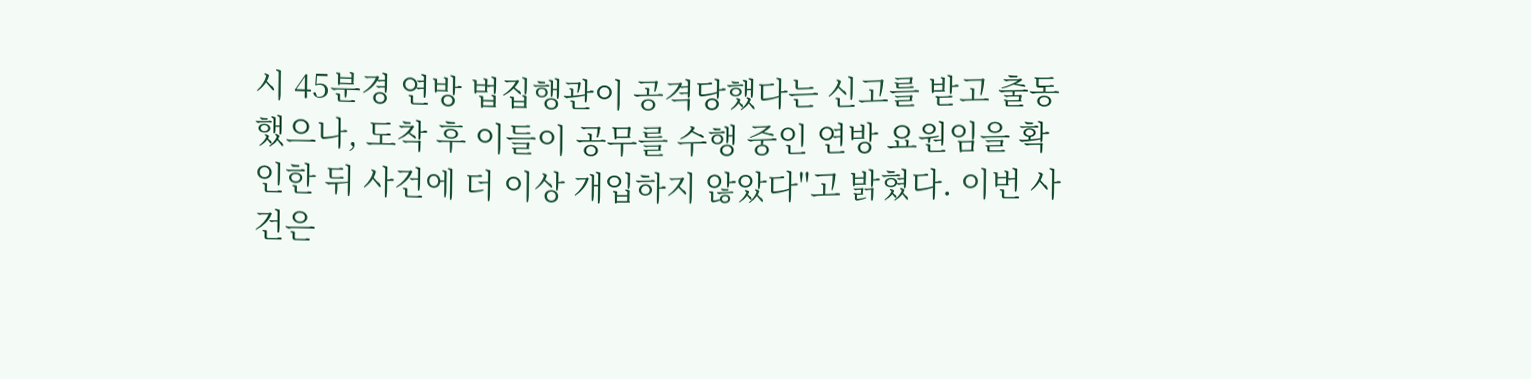시 45분경 연방 법집행관이 공격당했다는 신고를 받고 출동했으나, 도착 후 이들이 공무를 수행 중인 연방 요원임을 확인한 뒤 사건에 더 이상 개입하지 않았다"고 밝혔다. 이번 사건은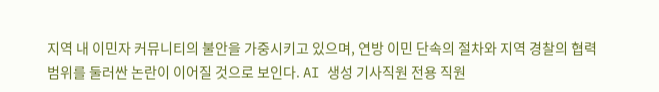지역 내 이민자 커뮤니티의 불안을 가중시키고 있으며, 연방 이민 단속의 절차와 지역 경찰의 협력 범위를 둘러싼 논란이 이어질 것으로 보인다. AI 생성 기사직원 전용 직원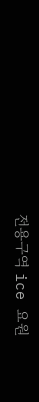전용구역 ice 요원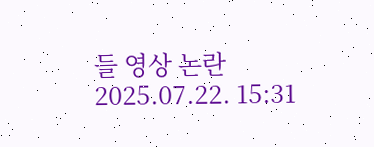들 영상 논란
2025.07.22. 15:31